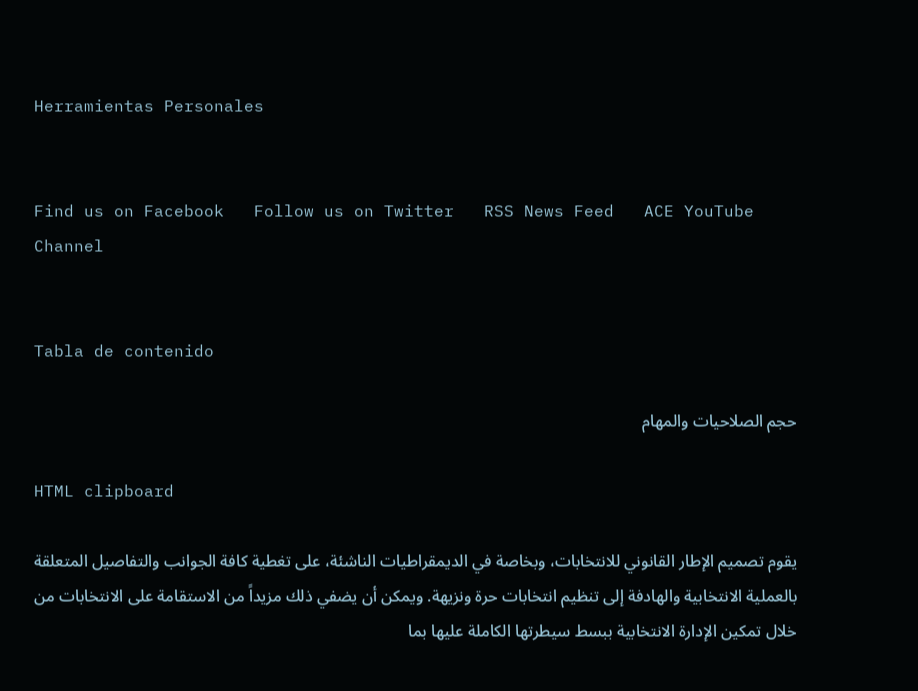Herramientas Personales


Find us on Facebook   Follow us on Twitter   RSS News Feed   ACE YouTube Channel


Tabla de contenido

حجم الصلاحيات والمهام

HTML clipboard

يقوم تصميم الإطار القانوني للانتخابات، وبخاصة في الديمقراطيات الناشئة، على تغطية كافة الجوانب والتفاصيل المتعلقة بالعملية الانتخابية والهادفة إلى تنظيم انتخابات حرة ونزيهة. ويمكن أن يضفي ذلك مزيداً من الاستقامة على الانتخابات من خلال تمكين الإدارة الانتخابية ببسط سيطرتها الكاملة عليها بما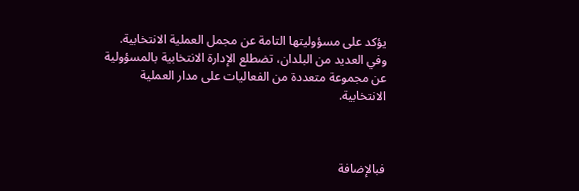يؤكد على مسؤوليتها التامة عن مجمل العملية الانتخابية. وفي العديد من البلدان، تضطلع الإدارة الانتخابية بالمسؤولية عن مجموعة متعددة من الفعاليات على مدار العملية الانتخابية.



فبالإضافة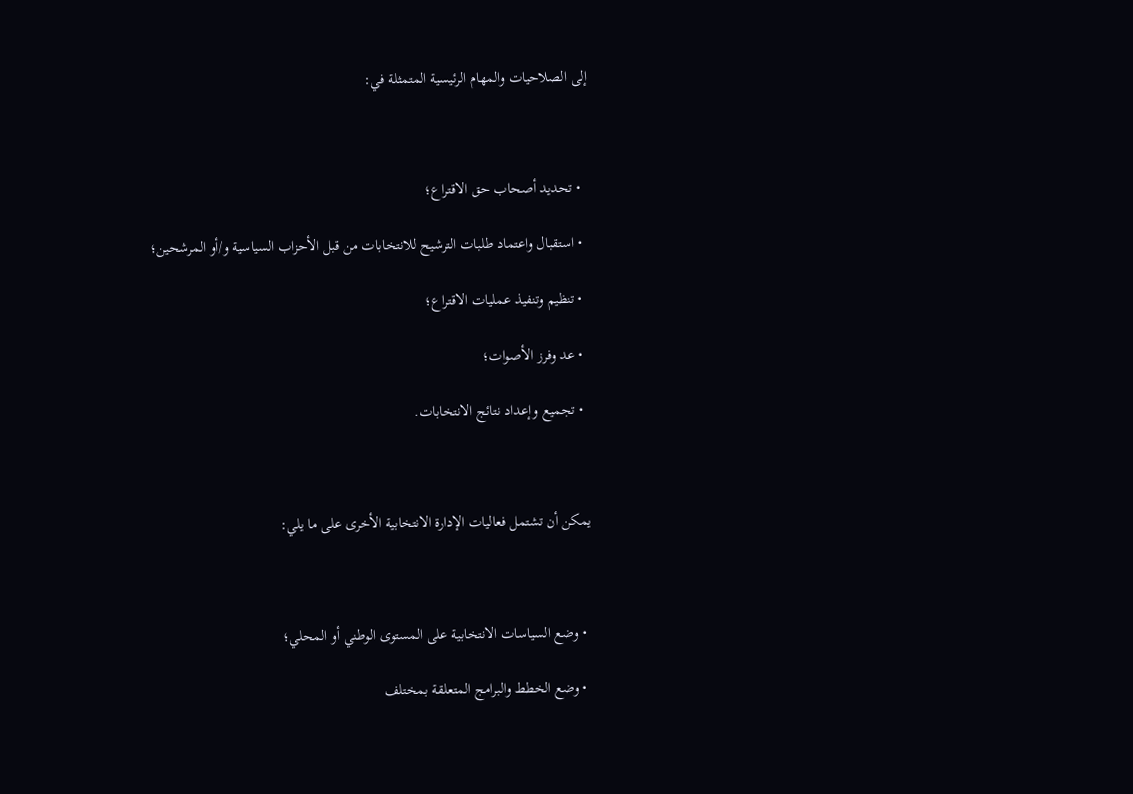إلى الصلاحيات والمهام الرئيسية المتمثلة في:



  • تحديد أصحاب حق الاقتراع؛

  • استقبال واعتماد طلبات الترشيح للانتخابات من قبل الأحزاب السياسية و/أو المرشحين؛

  • تنظيم وتنفيذ عمليات الاقتراع؛

  • عد وفرز الأصوات؛

  • تجميع وإعداد نتائج الانتخابات.



يمكن أن تشتمل فعاليات الإدارة الانتخابية الأخرى على ما يلي:



  • وضع السياسات الانتخابية على المستوى الوطني أو المحلي؛

  • وضع الخطط والبرامج المتعلقة بمختلف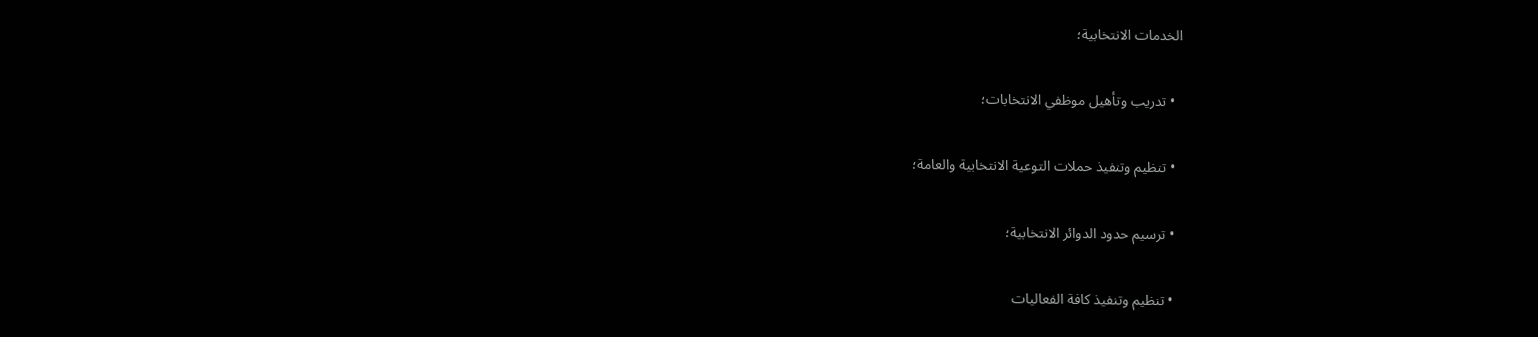الخدمات الانتخابية؛

  • تدريب وتأهيل موظفي الانتخابات؛

  • تنظيم وتنفيذ حملات التوعية الانتخابية والعامة؛

  • ترسيم حدود الدوائر الانتخابية؛

  • تنظيم وتنفيذ كافة الفعاليات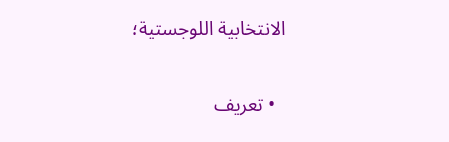الانتخابية اللوجستية؛

  • تعريف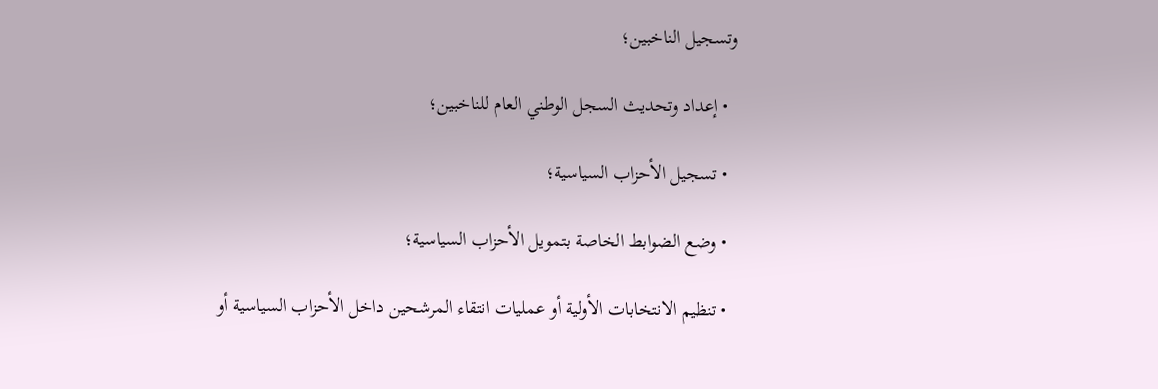وتسجيل الناخبين؛

  • إعداد وتحديث السجل الوطني العام للناخبين؛

  • تسجيل الأحزاب السياسية؛

  • وضع الضوابط الخاصة بتمويل الأحزاب السياسية؛

  • تنظيم الانتخابات الأولية أو عمليات انتقاء المرشحين داخل الأحزاب السياسية أو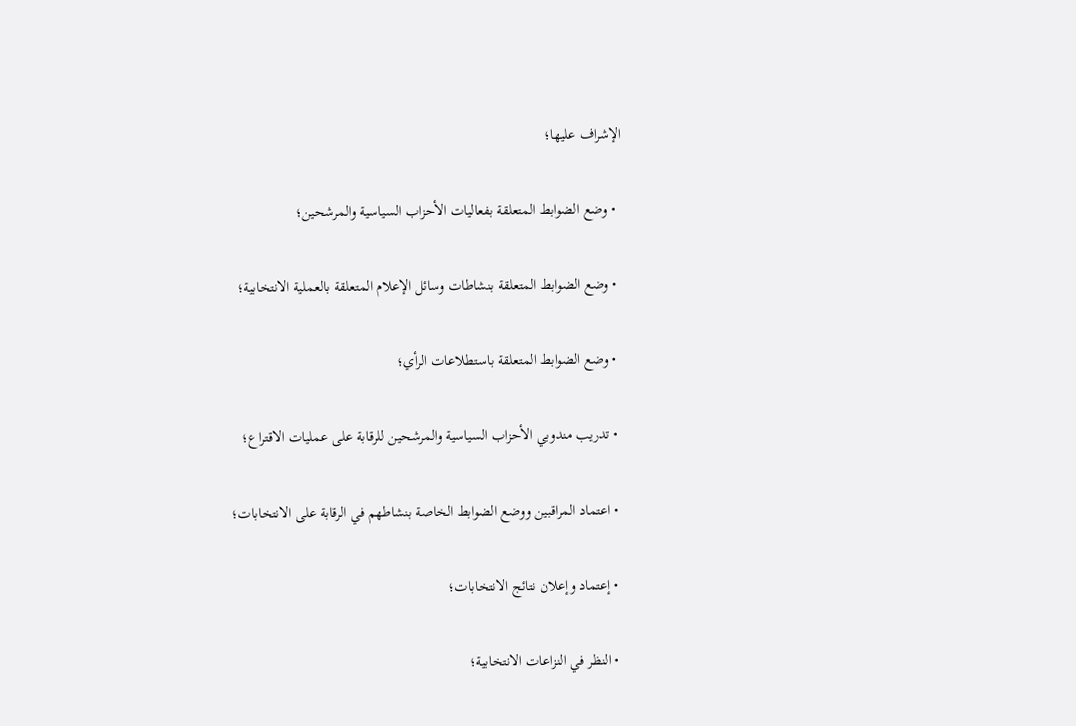الإشراف عليها؛

  • وضع الضوابط المتعلقة بفعاليات الأحزاب السياسية والمرشحين؛

  • وضع الضوابط المتعلقة بنشاطات وسائل الإعلام المتعلقة بالعملية الانتخابية؛

  • وضع الضوابط المتعلقة باستطلاعات الرأي؛

  • تدريب مندوبي الأحزاب السياسية والمرشحين للرقابة على عمليات الاقتراع؛

  • اعتماد المراقبين ووضع الضوابط الخاصة بنشاطهم في الرقابة على الانتخابات؛

  • إعتماد وإعلان نتائج الانتخابات؛

  • النظر في النزاعات الانتخابية؛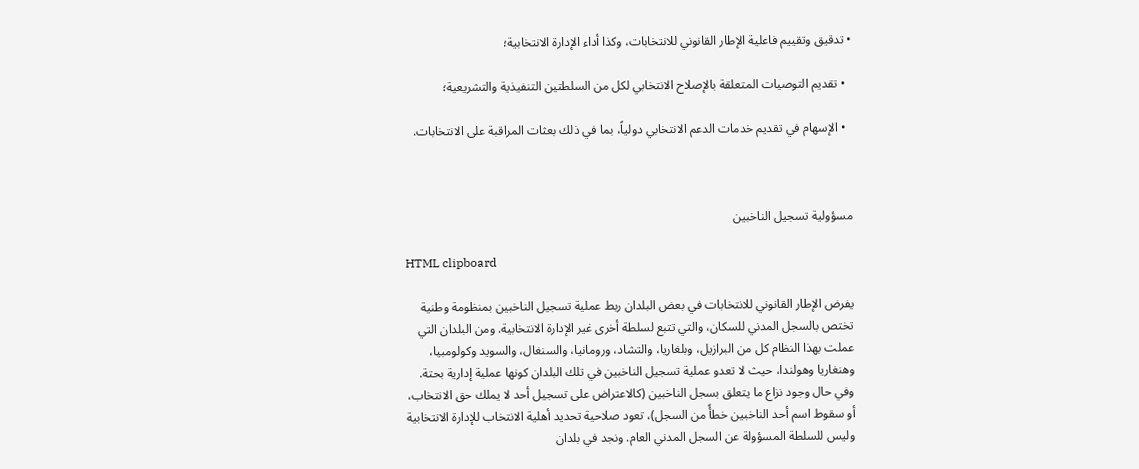• تدقيق وتقييم فاعلية الإطار القانوني للانتخابات، وكذا أداء الإدارة الانتخابية؛

  • تقديم التوصيات المتعلقة بالإصلاح الانتخابي لكل من السلطتين التنفيذية والتشريعية؛

  • الإسهام في تقديم خدمات الدعم الانتخابي دولياً، بما في ذلك بعثات المراقبة على الانتخابات.



مسؤولية تسجيل الناخبين

HTML clipboard

يفرض الإطار القانوني للانتخابات في بعض البلدان ربط عملية تسجيل الناخبين بمنظومة وطنية تختص بالسجل المدني للسكان، والتي تتبع لسلطة أخرى غير الإدارة الانتخابية. ومن البلدان التي عملت بهذا النظام كل من البرازيل، وبلغاريا، والتشاد، ورومانيا، والسنغال، والسويد وكولومبيا، وهنغاريا وهولندا، حيث لا تعدو عملية تسجيل الناخبين في تلك البلدان كونها عملية إدارية بحتة. وفي حال وجود نزاع ما يتعلق بسجل الناخبين (كالاعتراض على تسجيل أحد لا يملك حق الانتخاب، أو سقوط اسم أحد الناخبين خطأً من السجل)، تعود صلاحية تحديد أهلية الانتخاب للإدارة الانتخابية وليس للسلطة المسؤولة عن السجل المدني العام. ونجد في بلدان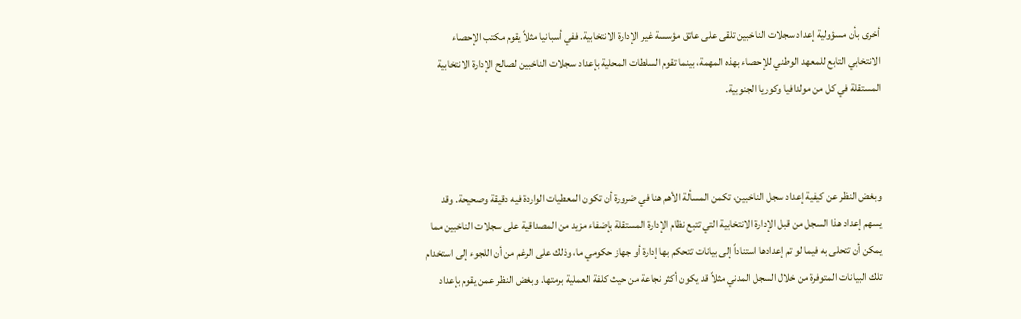أخرى بأن مسؤولية إعداد سجلات الناخبين تلقى على عاتق مؤسسة غير الإدارة الانتخابية. ففي أسبانيا مثلاً يقوم مكتب الإحصاء الانتخابي التابع للمعهد الوطني للإحصاء بهذه المهمة، بينما تقوم السلطات المحلية بإعداد سجلات الناخبين لصالح الإدارة الانتخابية المستقلة في كل من مولدافيا وكوريا الجنوبية.



وبغض النظر عن كيفية إعداد سجل الناخبين، تكمن المسألة الأهم هنا في ضرورة أن تكون المعطيات الواردة فيه دقيقة وصحيحة. وقد يسهم إعداد هذا السجل من قبل الإدارة الانتخابية التي تتبع نظام الإدارة المستقلة بإضفاء مزيد من المصداقية على سجلات الناخبين مما يمكن أن تتحلى به فيما لو تم إعدادها استناداً إلى بيانات تتحكم بها إدارة أو جهاز حكومي ما، وذلك على الرغم من أن اللجوء إلى استخدام تلك البيانات المتوفرة من خلال السجل المدني مثلاً قد يكون أكثر نجاعة من حيث كلفة العملية برمتها. وبغض النظر عمن يقوم بإعداد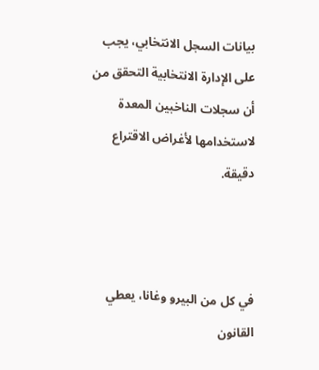بيانات السجل الانتخابي، يجب على الإدارة الانتخابية التحقق من أن سجلات الناخبين المعدة لاستخدامها لأغراض الاقتراع دقيقة.



في كل من البيرو وغانا، يعطي القانون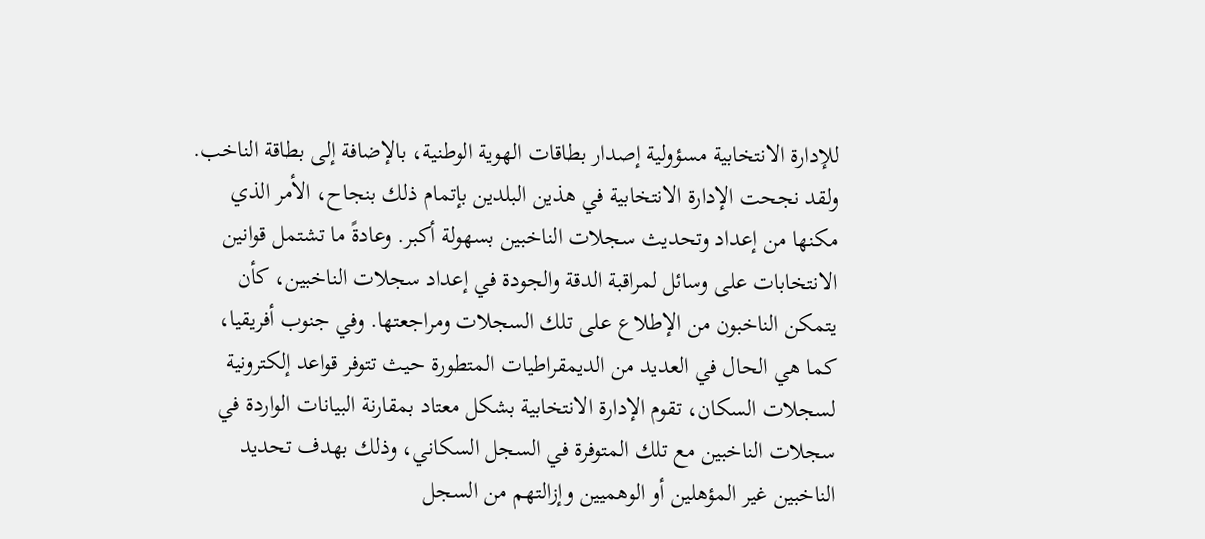للإدارة الانتخابية مسؤولية إصدار بطاقات الهوية الوطنية، بالإضافة إلى بطاقة الناخب. ولقد نجحت الإدارة الانتخابية في هذين البلدين بإتمام ذلك بنجاح، الأمر الذي مكنها من إعداد وتحديث سجلات الناخبين بسهولة أكبر. وعادةً ما تشتمل قوانين الانتخابات على وسائل لمراقبة الدقة والجودة في إعداد سجلات الناخبين، كأن يتمكن الناخبون من الإطلاع على تلك السجلات ومراجعتها. وفي جنوب أفريقيا، كما هي الحال في العديد من الديمقراطيات المتطورة حيث تتوفر قواعد إلكترونية لسجلات السكان، تقوم الإدارة الانتخابية بشكل معتاد بمقارنة البيانات الواردة في سجلات الناخبين مع تلك المتوفرة في السجل السكاني، وذلك بهدف تحديد الناخبين غير المؤهلين أو الوهميين وإزالتهم من السجل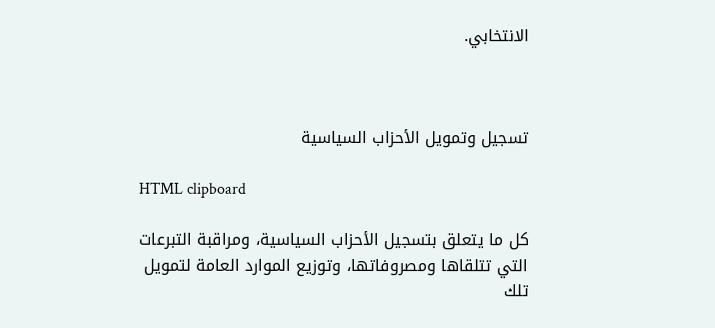الانتخابي.



تسجيل وتمويل الأحزاب السياسية

HTML clipboard

كل ما يتعلق بتسجيل الأحزاب السياسية، ومراقبة التبرعات التي تتلقاها ومصروفاتها، وتوزيع الموارد العامة لتمويل تلك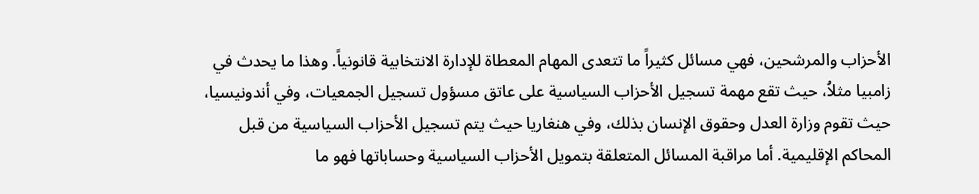الأحزاب والمرشحين، فهي مسائل كثيراً ما تتعدى المهام المعطاة للإدارة الانتخابية قانونياً. وهذا ما يحدث في زامبيا مثلاُ، حيث تقع مهمة تسجيل الأحزاب السياسية على عاتق مسؤول تسجيل الجمعيات، وفي أندونيسيا، حيث تقوم وزارة العدل وحقوق الإنسان بذلك، وفي هنغاريا حيث يتم تسجيل الأحزاب السياسية من قبل المحاكم الإقليمية. أما مراقبة المسائل المتعلقة بتمويل الأحزاب السياسية وحساباتها فهو ما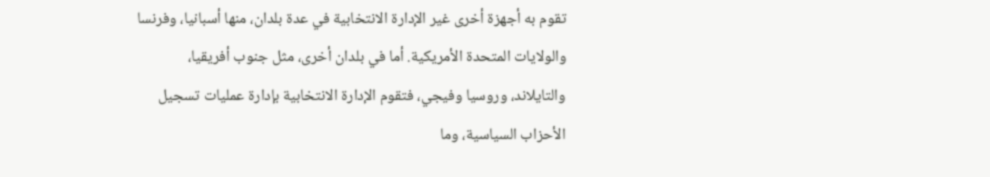تقوم به أجهزة أخرى غير الإدارة الانتخابية في عدة بلدان، منها أسبانيا، وفرنسا والولايات المتحدة الأمريكية. أما في بلدان أخرى، مثل جنوب أفريقيا، والتايلاند، وروسيا وفيجي، فتقوم الإدارة الانتخابية بإدارة عمليات تسجيل الأحزاب السياسية، وما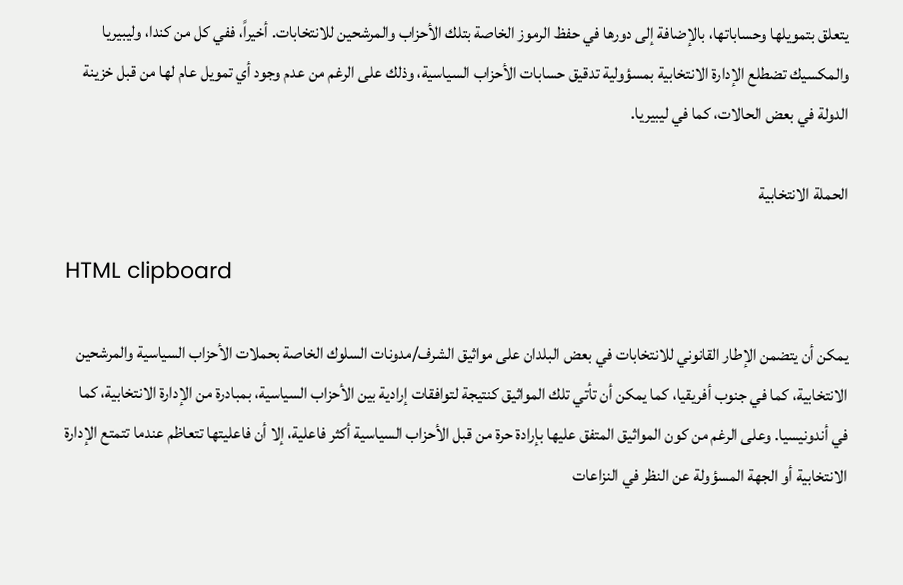يتعلق بتمويلها وحساباتها، بالإضافة إلى دورها في حفظ الرموز الخاصة بتلك الأحزاب والمرشحين للانتخابات. أخيراً، ففي كل من كندا، وليبيريا والمكسيك تضطلع الإدارة الانتخابية بمسؤولية تدقيق حسابات الأحزاب السياسية، وذلك على الرغم من عدم وجود أي تمويل عام لها من قبل خزينة الدولة في بعض الحالات، كما في ليبيريا.

الحملة الانتخابية

HTML clipboard

يمكن أن يتضمن الإطار القانوني للانتخابات في بعض البلدان على مواثيق الشرف/مدونات السلوك الخاصة بحملات الأحزاب السياسية والمرشحين الانتخابية، كما في جنوب أفريقيا، كما يمكن أن تأتي تلك المواثيق كنتيجة لتوافقات إرادية بين الأحزاب السياسية، بمبادرة من الإدارة الانتخابية، كما في أندونيسيا. وعلى الرغم من كون المواثيق المتفق عليها بإرادة حرة من قبل الأحزاب السياسية أكثر فاعلية، إلا أن فاعليتها تتعاظم عندما تتمتع الإدارة الانتخابية أو الجهة المسؤولة عن النظر في النزاعات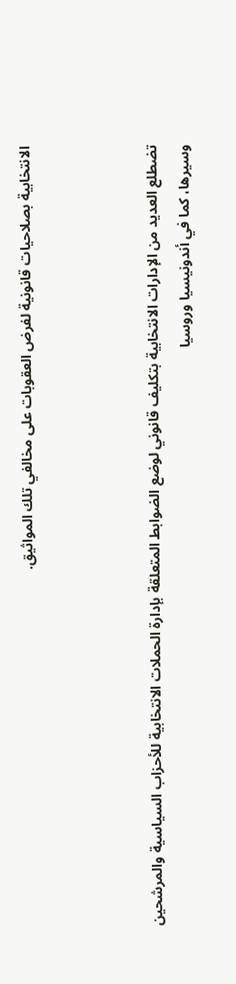الانتخابية بصلاحيات قانونية لفرض العقوبات على مخالفي تلك المواثيق.



تضطلع العديد من الإدارات الانتخابية بتكليف قانوني لوضع الضوابط المتعلقة بإدارة الحملات الانتخابية للأحزاب السياسية والمرشحين وسيرها، كما في أندونيسيا وروسيا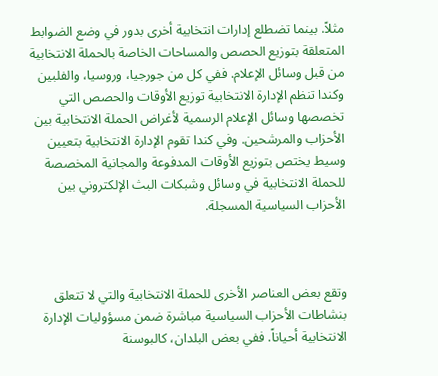مثلاً. بينما تضطلع إدارات انتخابية أخرى بدور في وضع الضوابط المتعلقة بتوزيع الحصص والمساحات الخاصة بالحملة الانتخابية من قبل وسائل الإعلام. ففي كل من جورجيا، وروسيا، والفلبين وكندا تنظم الإدارة الانتخابية توزيع الأوقات والحصص التي تخصصها وسائل الإعلام الرسمية لأغراض الحملة الانتخابية بين الأحزاب والمرشحين. وفي كندا تقوم الإدارة الانتخابية بتعيين وسيط يختص بتوزيع الأوقات المدفوعة والمجانية المخصصة للحملة الانتخابية في وسائل وشبكات البث الإلكتروني بين الأحزاب السياسية المسجلة.



وتقع بعض العناصر الأخرى للحملة الانتخابية والتي لا تتعلق بنشاطات الأحزاب السياسية مباشرة ضمن مسؤوليات الإدارة الانتخابية أحياناً. ففي بعض البلدان، كالبوسنة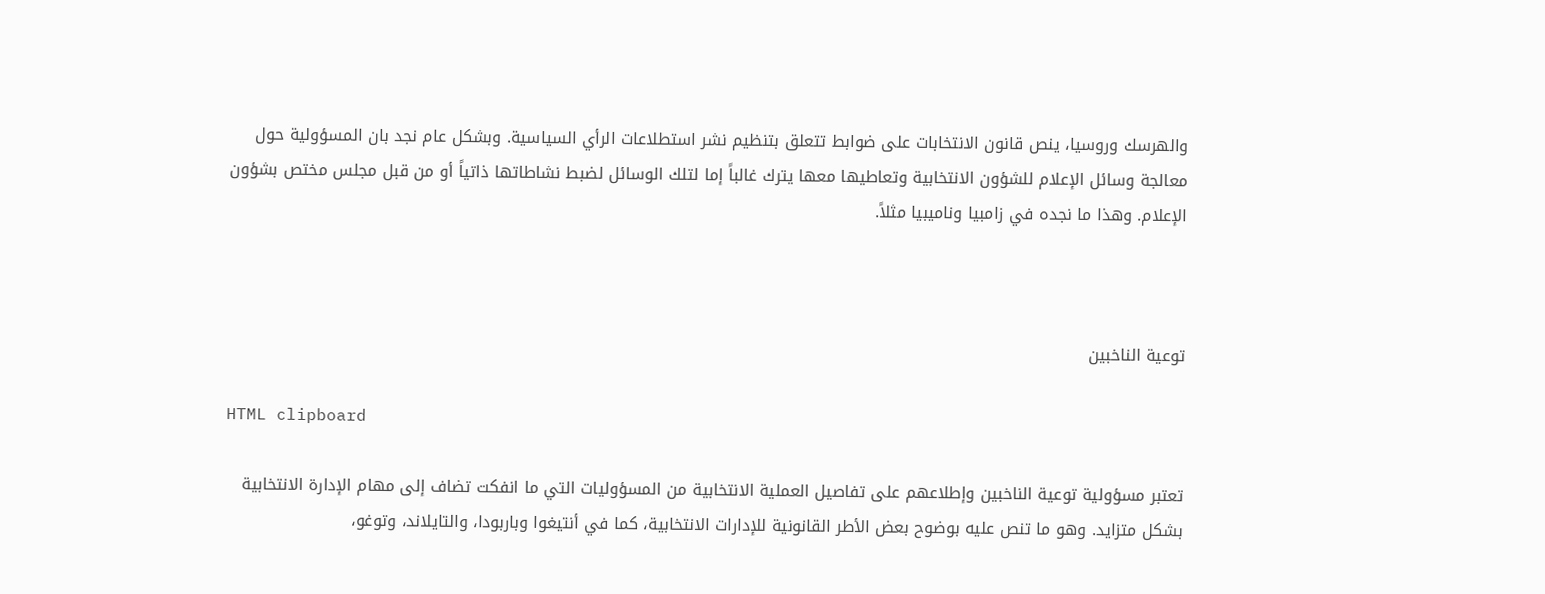والهرسك وروسيا، ينص قانون الانتخابات على ضوابط تتعلق بتنظيم نشر استطلاعات الرأي السياسية. وبشكل عام نجد بان المسؤولية حول معالجة وسائل الإعلام للشؤون الانتخابية وتعاطيها معها يترك غالباً إما لتلك الوسائل لضبط نشاطاتها ذاتياً أو من قبل مجلس مختص بشؤون الإعلام. وهذا ما نجده في زامبيا وناميبيا مثلاً.



توعية الناخبين

HTML clipboard

تعتبر مسؤولية توعية الناخبين وإطلاعهم على تفاصيل العملية الانتخابية من المسؤوليات التي ما انفكت تضاف إلى مهام الإدارة الانتخابية بشكل متزايد. وهو ما تنص عليه بوضوح بعض الأطر القانونية للإدارات الانتخابية، كما في أنتيغوا وباربودا، والتايلاند، وتوغو،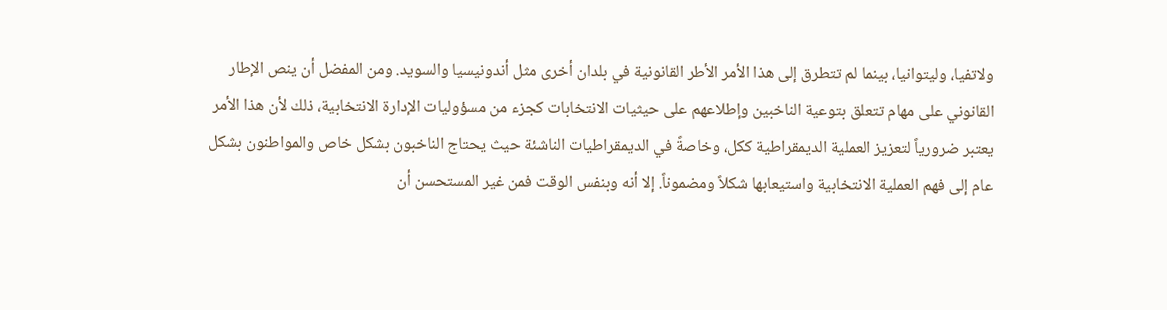ولاتفيا، وليتوانيا، بينما لم تتطرق إلى هذا الأمر الأطر القانونية في بلدان أخرى مثل أندونيسيا والسويد. ومن المفضل أن ينص الإطار القانوني على مهام تتعلق بتوعية الناخبين وإطلاعهم على حيثيات الانتخابات كجزء من مسؤوليات الإدارة الانتخابية، ذلك لأن هذا الأمر يعتبر ضرورياً لتعزيز العملية الديمقراطية ككل، وخاصةً في الديمقراطيات الناشئة حيث يحتاج الناخبون بشكل خاص والمواطنون بشكل عام إلى فهم العملية الانتخابية واستيعابها شكلاً ومضموناً. إلا أنه وبنفس الوقت فمن غير المستحسن أن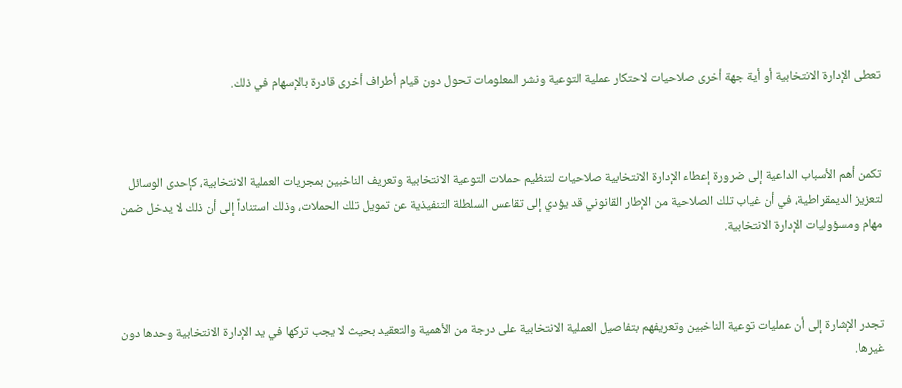تعطى الإدارة الانتخابية أو أية جهة أخرى صلاحيات لاحتكار عملية التوعية ونشر المعلومات تحول دون قيام أطراف أخرى قادرة بالإسهام في ذلك.



تكمن أهم الأسباب الداعية إلى ضرورة إعطاء الإدارة الانتخابية صلاحيات لتنظيم حملات التوعية الانتخابية وتعريف الناخبين بمجريات العملية الانتخابية، كإحدى الوسائل لتعزيز الديمقراطية، في أن غياب تلك الصلاحية من الإطار القانوني قد يؤدي إلى تقاعس السلطلة التنفيذية عن تمويل تلك الحملات، وذلك استناداً إلى أن ذلك لا يدخل ضمن مهام ومسؤوليات الإدارة الانتخابية.



تجدر الإشارة إلى أن عمليات توعية الناخبين وتعريفهم بتفاصيل العملية الانتخابية على درجة من الأهمية والتعقيد بحيث لا يجب تركها في يد الإدارة الانتخابية وحدها دون غيرها.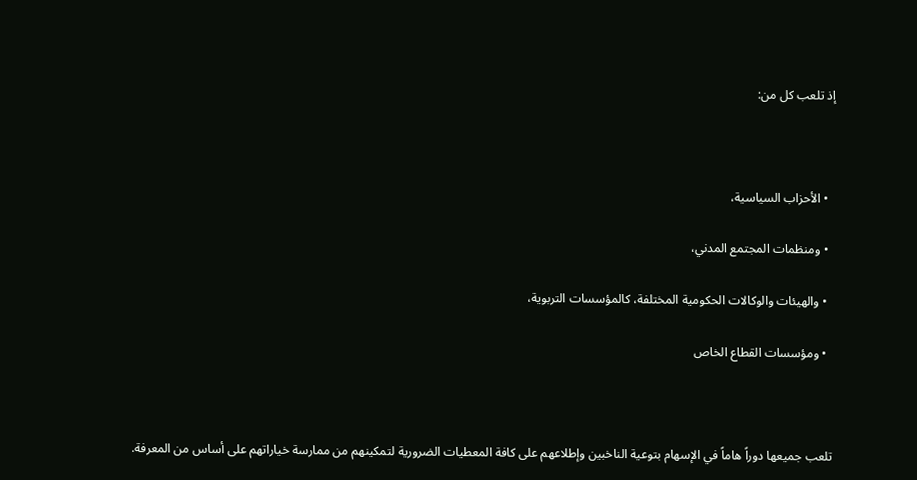إذ تلعب كل من:



  • الأحزاب السياسية،

  • ومنظمات المجتمع المدني،

  • والهيئات والوكالات الحكومية المختلفة، كالمؤسسات التربوية،

  • ومؤسسات القطاع الخاص



تلعب جميعها دوراً هاماً في الإسهام بتوعية الناخبين وإطلاعهم على كافة المعطيات الضرورية لتمكينهم من ممارسة خياراتهم على أساس من المعرفة.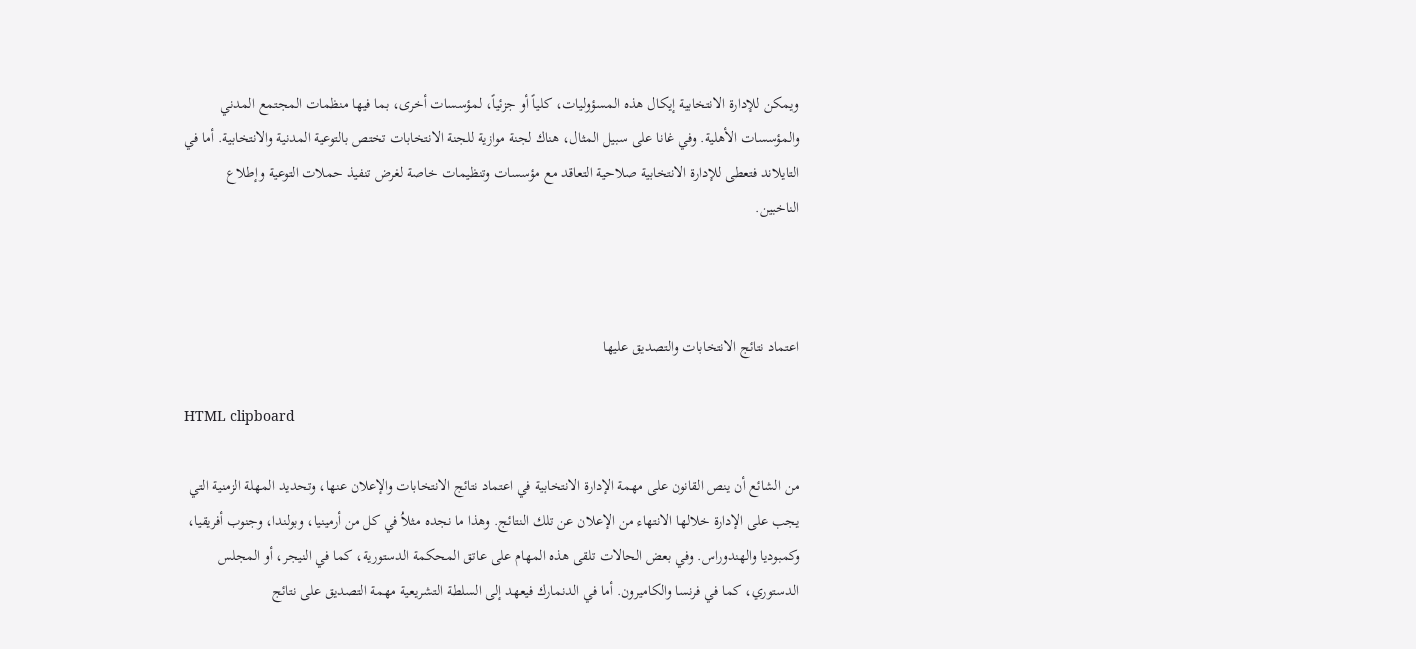ويمكن للإدارة الانتخابية إيكال هذه المسؤوليات، كلياً أو جزئياً، لمؤسسات أخرى، بما فيها منظمات المجتمع المدني والمؤسسات الأهلية. وفي غانا على سبيل المثال، هناك لجنة موازية للجنة الانتخابات تختص بالتوعية المدنية والانتخابية. أما في التايلاند فتعطى للإدارة الانتخابية صلاحية التعاقد مع مؤسسات وتنظيمات خاصة لغرض تنفيذ حملات التوعية وإطلاع الناخبين.



اعتماد نتائج الانتخابات والتصديق عليها

HTML clipboard

من الشائع أن ينص القانون على مهمة الإدارة الانتخابية في اعتماد نتائج الانتخابات والإعلان عنها، وتحديد المهلة الزمنية التي يجب على الإدارة خلالها الانتهاء من الإعلان عن تلك النتائج. وهذا ما نجده مثلاُ في كل من أرمينيا، وبولندا، وجنوب أفريقيا، وكمبوديا والهندوراس. وفي بعض الحالات تلقى هذه المهام على عاتق المحكمة الدستورية، كما في النيجر، أو المجلس الدستوري، كما في فرنسا والكاميرون. أما في الدنمارك فيعهد إلى السلطة التشريعية مهمة التصديق على نتائج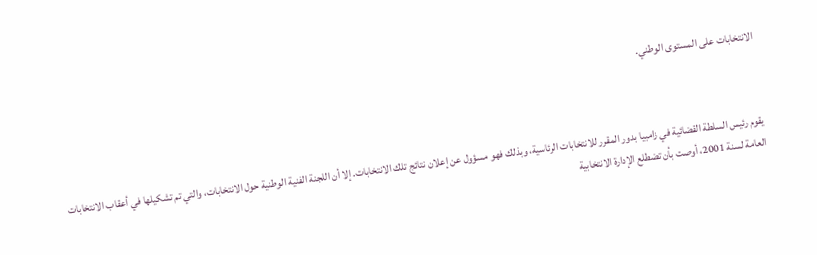الانتخابات على المستوى الوطني.



يقوم رئيس السلطة القضائية في زامبيا بدور المقرر للانتخابات الرئاسية، وبذلك فهو مسؤول عن إعلان نتائج تلك الانتخابات. إلا أن اللجنة الفنية الوطنية حول الانتخابات، والتي تم تشكيلها في أعقاب الانتخابات العامة لسنة 2001، أوصت بأن تضطلع الإدارة الانتخابية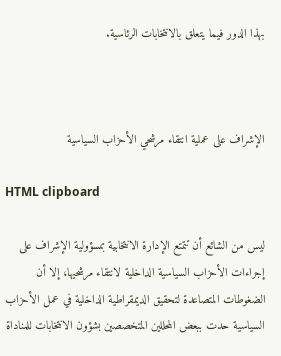بهذا الدور فيما يتعلق بالانتخابات الرئاسية.



الإشراف على عملية انتقاء مرشحي الأحزاب السياسية

HTML clipboard

ليس من الشائع أن تتمتع الإدارة الانتخابية بمسؤولية الإشراف على إجراءات الأحزاب السياسية الداخلية لانتقاء مرشحيها، إلا أن الضغوطات المتصاعدة لتحقيق الديمقراطية الداخلية في عمل الأحزاب السياسية حدت ببعض المحللين المتخصصين بشؤون الانتخابات للمناداة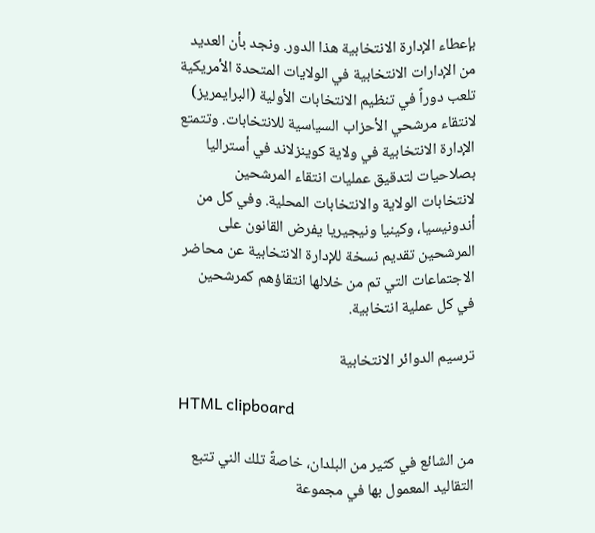بإعطاء الإدارة الانتخابية هذا الدور. ونجد بأن العديد من الإدارات الانتخابية في الولايات المتحدة الأمريكية تلعب دوراً في تنظيم الانتخابات الأولية (البرايمريز) لانتقاء مرشحي الأحزاب السياسية للانتخابات. وتتمتع الإدارة الانتخابية في ولاية كوينزلاند في أستراليا بصلاحيات لتدقيق عمليات انتقاء المرشحين لانتخابات الولاية والانتخابات المحلية. وفي كل من أندونيسيا، وكينيا ونيجيريا يفرض القانون على المرشحين تقديم نسخة للإدارة الانتخابية عن محاضر الاجتماعات التي تم من خلالها انتقاؤهم كمرشحين في كل عملية انتخابية.

ترسيم الدوائر الانتخابية

HTML clipboard

من الشائع في كثير من البلدان، خاصةً تلك الني تتبع التقاليد المعمول بها في مجموعة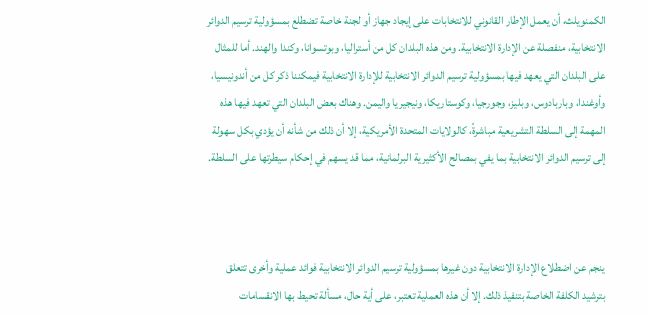الكمنويلث، أن يعمل الإطار القانوني للانتخابات على إيجاد جهاز أو لجنة خاصة تضطلع بمسؤولية ترسيم الدوائر الانتخابية، منفصلة عن الإدارة الانتخابية. ومن هذه البلدان كل من أستراليا، وبوتسوانا، وكندا والهند. أما للمثال على البلدان التي يعهد فيها بمسؤولية ترسيم الدوائر الانتخابية للإدارة الانتخابية فيمكننا ذكر كل من أندونيسيا، وأوغندا، وباربادوس، وبليز، وجورجيا، وكوستاريكا، ونيجيريا واليمن. وهناك بعض البلدان التي تعهد فيها هذه المهمة إلى السلطة التشريعية مباشرةً، كالولايات المتحدة الأمريكية، إلا أن ذلك من شأنه أن يؤدي بكل سهولة إلى ترسيم الدوائر الانتخابية بما يفي بمصالح الأكثيرية البرلمانية، مما قد يسهم في إحكام سيطرتها على السلطة.



ينجم عن اضطلاع الإدارة الانتخابية دون غيرها بمسؤولية ترسيم الدوائر الانتخابية فوائد عملية وأخرى تتعلق بترشيد الكلفة الخاصة بتنفيذ ذلك. إلا أن هذه العملية تعتبر، على أية حال، مسألة تحيط بها الانقسامات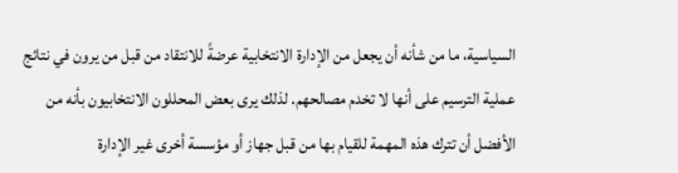السياسية، ما من شأنه أن يجعل من الإدارة الانتخابية عرضةً للانتقاد من قبل من يرون في نتائج عملية الترسيم على أنها لا تخدم مصالحهم. لذلك يرى بعض المحللون الانتخابيون بأنه من الأفضل أن تترك هذه المهمة للقيام بها من قبل جهاز أو مؤسسة أخرى غير الإدارة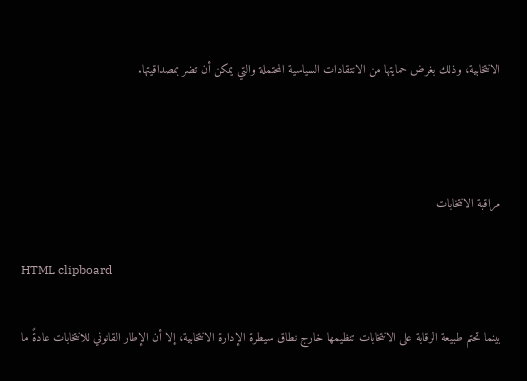الانتخابية، وذلك بغرض حمايتها من الانتقادات السياسية المحتملة والتي يمكن أن تضر بمصداقيتها.



مراقبة الانتخابات

HTML clipboard

بينما تحتم طبيعة الرقابة على الانتخابات تنظيمها خارج نطاق سيطرة الإدارة الانتخابية، إلا أن الإطار القانوني للانتخابات عادةً ما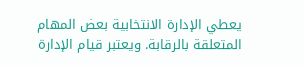يعطي الإدارة الانتخابية بعض المهام المتعلقة بالرقابة. ويعتبر قيام الإدارة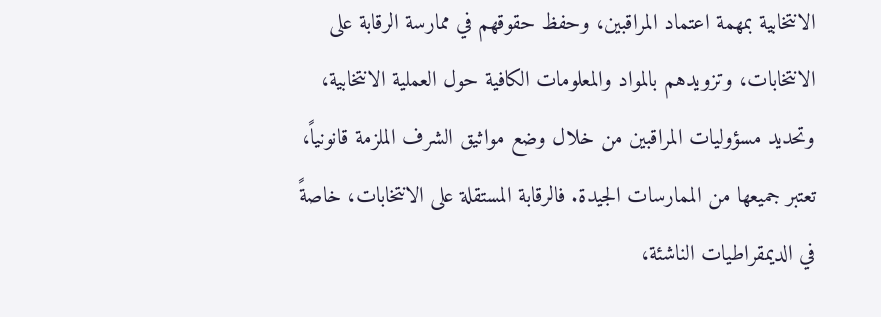الانتخابية بمهمة اعتماد المراقبين، وحفظ حقوقهم في ممارسة الرقابة على الانتخابات، وتزويدهم بالمواد والمعلومات الكافية حول العملية الانتخابية، وتحديد مسؤوليات المراقبين من خلال وضع مواثيق الشرف الملزمة قانونياً، تعتبر جميعها من الممارسات الجيدة. فالرقابة المستقلة على الانتخابات، خاصةً في الديمقراطيات الناشئة،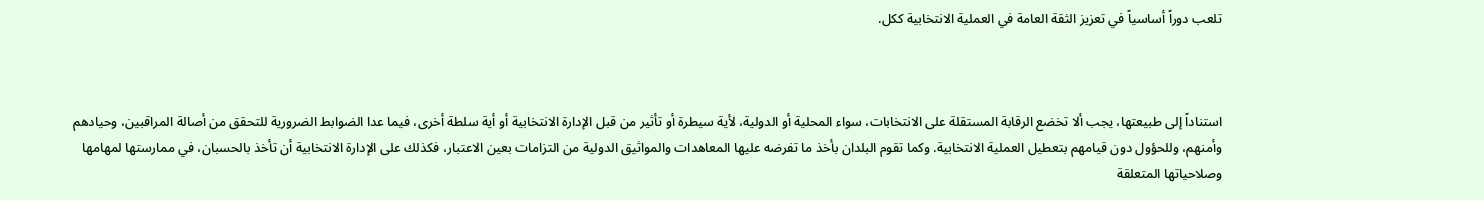تلعب دوراً أساسياً في تعزيز الثقة العامة في العملية الانتخابية ككل.



استناداً إلى طبيعتها، يجب ألا تخضع الرقابة المستقلة على الانتخابات، سواء المحلية أو الدولية، لأية سيطرة أو تأثير من قبل الإدارة الانتخابية أو أية سلطة أخرى، فيما عدا الضوابط الضرورية للتحقق من أصالة المراقبين، وحيادهم وأمنهم، وللحؤول دون قيامهم بتعطيل العملية الانتخابية. وكما تقوم البلدان بأخذ ما تفرضه عليها المعاهدات والمواثيق الدولية من التزامات بعين الاعتبار، فكذلك على الإدارة الانتخابية أن تأخذ بالحسبان، في ممارستها لمهامها وصلاحياتها المتعلقة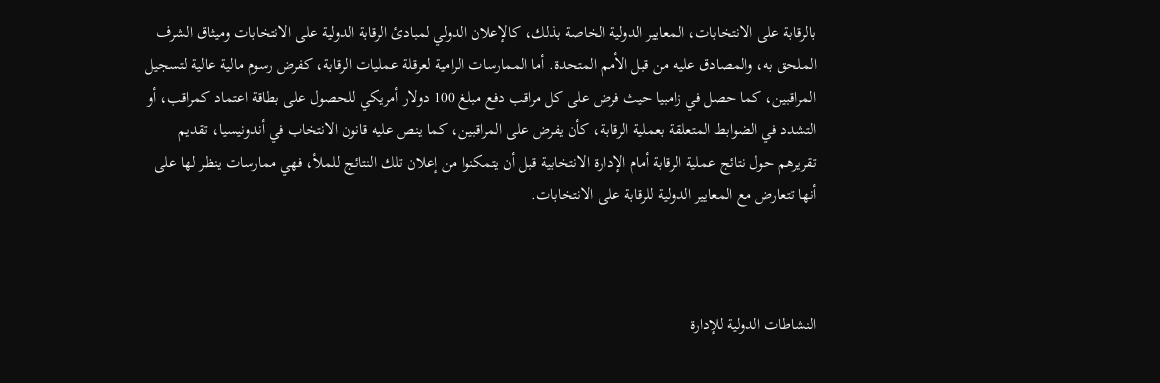بالرقابة على الانتخابات، المعايير الدولية الخاصة بذلك، كالإعلان الدولي لمبادئ الرقابة الدولية على الانتخابات وميثاق الشرف الملحق به، والمصادق عليه من قبل الأمم المتحدة. أما الممارسات الرامية لعرقلة عمليات الرقابة، كفرض رسوم مالية عالية لتسجيل المراقبين، كما حصل في زامبيا حيث فرض على كل مراقب دفع مبلغ 100 دولار أمريكي للحصول على بطاقة اعتماد كمراقب، أو التشدد في الضوابط المتعلقة بعملية الرقابة، كأن يفرض على المراقبين، كما ينص عليه قانون الانتخاب في أندونيسيا، تقديم تقريرهم حول نتائج عملية الرقابة أمام الإدارة الانتخابية قبل أن يتمكنوا من إعلان تلك النتائج للملأ، فهي ممارسات ينظر لها على أنها تتعارض مع المعايير الدولية للرقابة على الانتخابات.



النشاطات الدولية للإدارة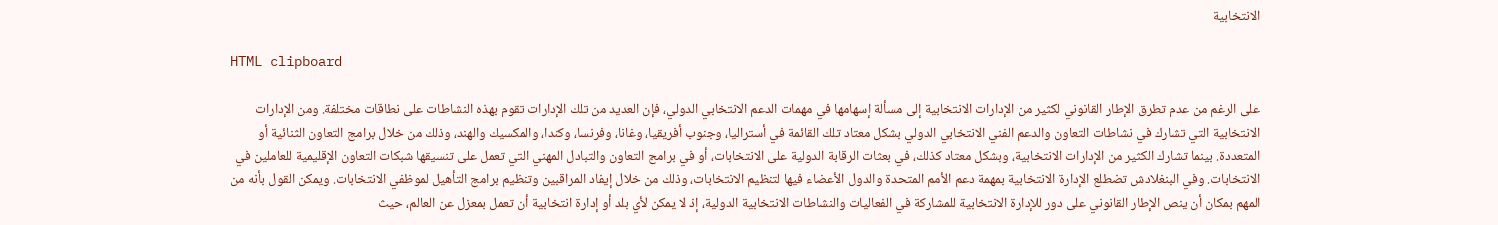الانتخابية

HTML clipboard

على الرغم من عدم تطرق الإطار القانوني لكثير من الإدارات الانتخابية إلى مسألة إسهامها في مهمات الدعم الانتخابي الدولي، فإن العديد من تلك الإدارات تقوم بهذه النشاطات على نطاقات مختلفة. ومن الإدارات الانتخابية التي تشارك في نشاطات التعاون والدعم الفني الانتخابي الدولي بشكل معتاد تلك القائمة في أستراليا، وجنوب أفريقيا، وغانا، وفرنسا، وكندا، والمكسيك والهند، وذلك من خلال برامج التعاون الثنائية أو المتعددة. بينما تشارك الكثير من الإدارات الانتخابية، وبشكل معتاد كذلك، في بعثات الرقابة الدولية على الانتخابات، أو في برامج التعاون والتبادل المهني التي تعمل على تنسيقها شبكات التعاون الإقليمية للعاملين في الانتخابات. وفي البنغلادش تضطلع الإدارة الانتخابية بمهمة دعم الأمم المتحدة والدول الأعضاء فيها لتنظيم الانتخابات، وذلك من خلال إيفاد المراقبين وتنظيم برامج التأهيل لموظفي الانتخابات. ويمكن القول بأنه من المهم بمكان أن ينص الإطار القانوني على دور للإدارة الانتخابية للمشاركة في الفعاليات والنشاطات الانتخابية الدولية، إذ لا يمكن لأي بلد أو إدارة انتخابية أن تعمل بمعزل عن العالم، حيث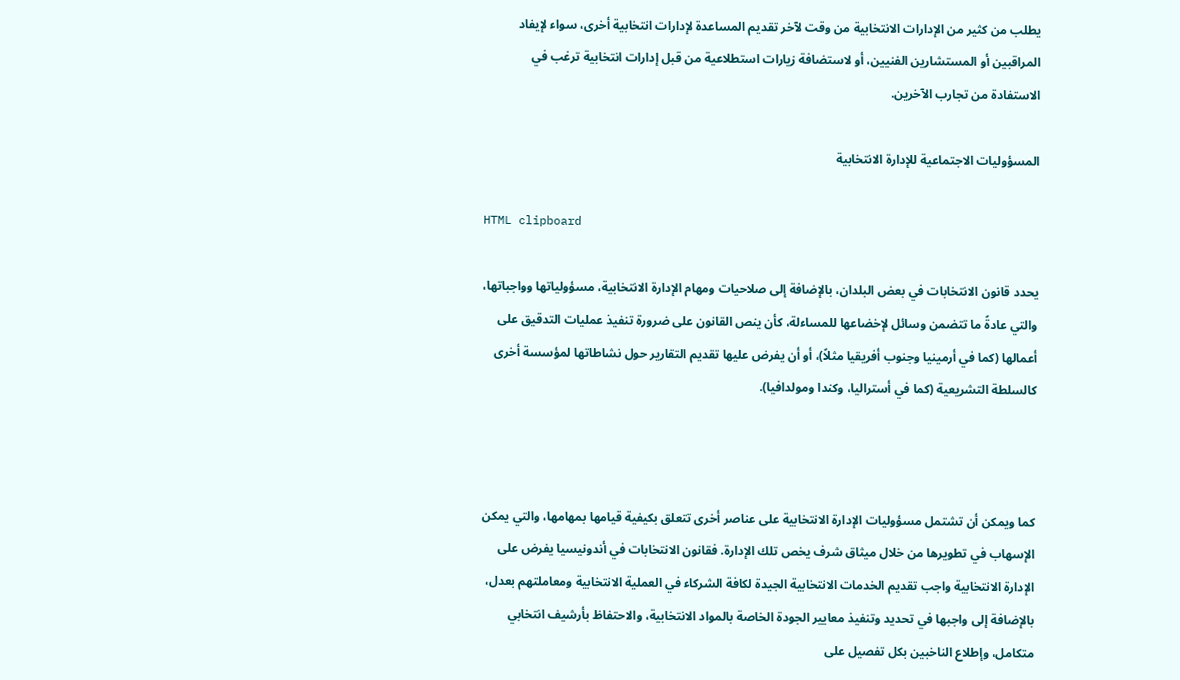يطلب من كثير من الإدارات الانتخابية من وقت لآخر تقديم المساعدة لإدارات انتخابية أخرى، سواء لإيفاد المراقبين أو المستشارين الفنيين، أو لاستضافة زيارات استطلاعية من قبل إدارات انتخابية ترغب في الاستفادة من تجارب الآخرين.

المسؤوليات الاجتماعية للإدارة الانتخابية

HTML clipboard

يحدد قانون الانتخابات في بعض البلدان، بالإضافة إلى صلاحيات ومهام الإدارة الانتخابية، مسؤولياتها وواجباتها، والتي عادةً ما تتضمن وسائل لإخضاعها للمساءلة، كأن ينص القانون على ضرورة تنفيذ عمليات التدقيق على أعمالها (كما في أرمينيا وجنوب أفريقيا مثلاً)، أو أن يفرض عليها تقديم التقارير حول نشاطاتها لمؤسسة أخرى كالسلطة التشريعية (كما في أستراليا، وكندا ومولدافيا).



كما ويمكن أن تشتمل مسؤوليات الإدارة الانتخابية على عناصر أخرى تتعلق بكيفية قيامها بمهامها، والتي يمكن الإسهاب في تطويرها من خلال ميثاق شرف يخص تلك الإدارة. فقانون الانتخابات في أندونيسيا يفرض على الإدارة الانتخابية واجب تقديم الخدمات الانتخابية الجيدة لكافة الشركاء في العملية الانتخابية ومعاملتهم بعدل، بالإضافة إلى واجبها في تحديد وتنفيذ معايير الجودة الخاصة بالمواد الانتخابية، والاحتفاظ بأرشيف انتخابي متكامل، وإطلاع الناخبين بكل تفصيل على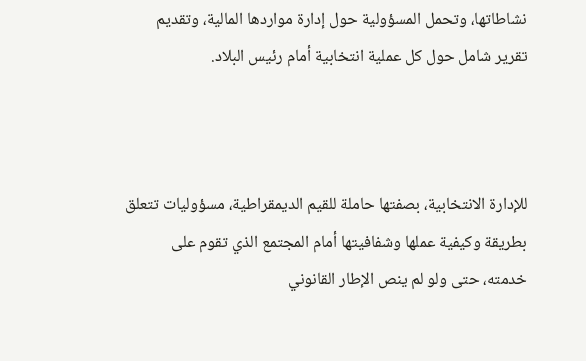نشاطاتها، وتحمل المسؤولية حول إدارة مواردها المالية، وتقديم تقرير شامل حول كل عملية انتخابية أمام رئيس البلاد.



للإدارة الانتخابية، بصفتها حاملة للقيم الديمقراطية، مسؤوليات تتعلق بطريقة وكيفية عملها وشفافيتها أمام المجتمع الذي تقوم على خدمته، حتى ولو لم ينص الإطار القانوني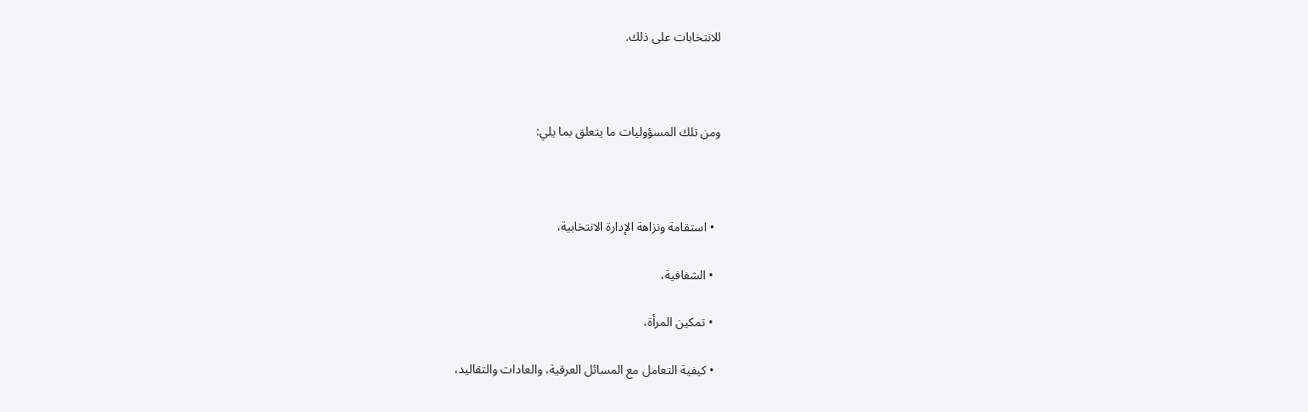للانتخابات على ذلك.



ومن تلك المسؤوليات ما يتعلق بما يلي:



  • استقامة ونزاهة الإدارة الانتخابية،

  • الشفافية،

  • تمكين المرأة،

  • كيفية التعامل مع المسائل العرقية، والعادات والتقاليد،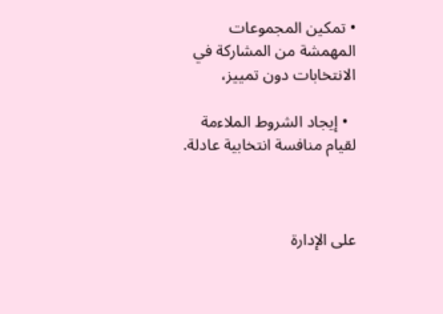• تمكين المجموعات المهمشة من المشاركة في الانتخابات دون تمييز،

  • إيجاد الشروط الملاءمة لقيام منافسة انتخابية عادلة.



على الإدارة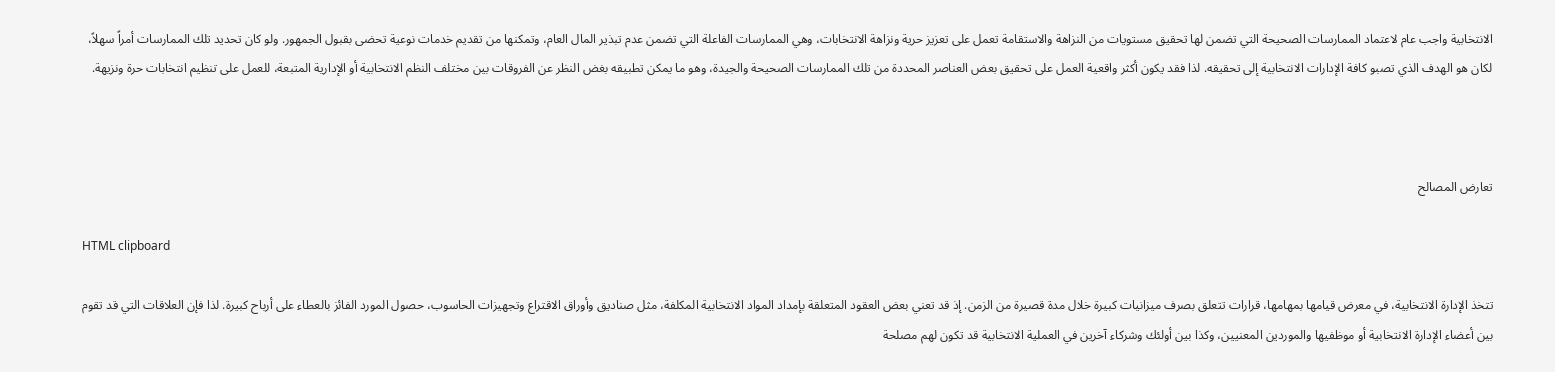الانتخابية واجب عام لاعتماد الممارسات الصحيحة التي تضمن لها تحقيق مستويات من النزاهة والاستقامة تعمل على تعزيز حرية ونزاهة الانتخابات، وهي الممارسات الفاعلة التي تضمن عدم تبذير المال العام، وتمكنها من تقديم خدمات نوعية تحضى بقبول الجمهور. ولو كان تحديد تلك الممارسات أمراً سهلاً، لكان هو الهدف الذي تصبو كافة الإدارات الانتخابية إلى تحقيقه. لذا فقد يكون أكثر واقعية العمل على تحقيق بعض العناصر المحددة من تلك الممارسات الصحيحة والجيدة، وهو ما يمكن تطبيقه بغض النظر عن الفروقات بين مختلف النظم الانتخابية أو الإدارية المتبعة، للعمل على تنظيم انتخابات حرة ونزيهة.



تعارض المصالح

HTML clipboard

تتخذ الإدارة الانتخابية، في معرض قيامها بمهامها، قرارات تتعلق بصرف ميزانيات كبيرة خلال مدة قصيرة من الزمن. إذ قد تعني بعض العقود المتعلقة بإمداد المواد الانتخابية المكلفة، مثل صناديق وأوراق الاقتراع وتجهيزات الحاسوب، حصول المورد الفائز بالعطاء على أرباح كبيرة. لذا فإن العلاقات التي قد تقوم بين أعضاء الإدارة الانتخابية أو موظفيها والموردين المعنيين، وكذا بين أولئك وشركاء آخرين في العملية الانتخابية قد تكون لهم مصلحة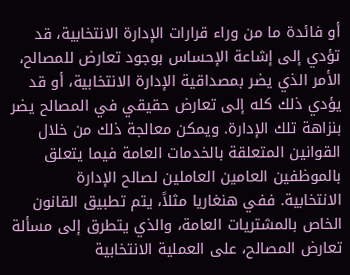أو فائدة ما من وراء قرارات الإدارة الانتخابية، قد تؤدي إلى إشاعة الإحساس بوجود تعارض للمصالح، الأمر الذي يضر بمصداقية الإدارة الانتخابية، أو قد يؤدي ذلك كله إلى تعارض حقيقي في المصالح يضر بنزاهة تلك الإدارة. ويمكن معالجة ذلك من خلال القوانين المتعلقة بالخدمات العامة فيما يتعلق بالموظفين العامين العاملين لصالح الإدارة الانتخابية. ففي هنغاريا مثلاً، يتم تطبيق القانون الخاص بالمشتريات العامة، والذي يتطرق إلى مسألة تعارض المصالح، على العملية الانتخابية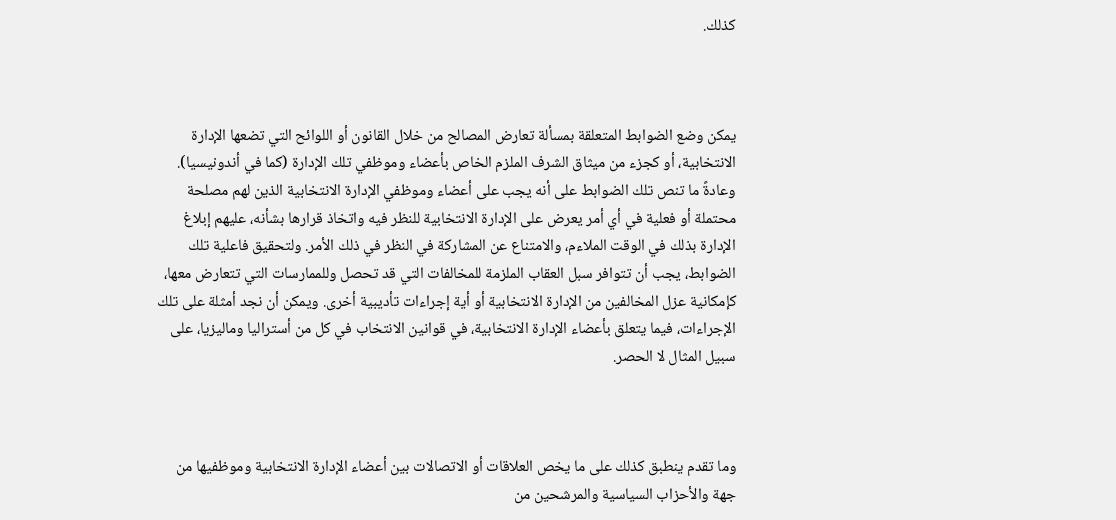كذلك.



يمكن وضع الضوابط المتعلقة بمسألة تعارض المصالح من خلال القانون أو اللوائح التي تضعها الإدارة الانتخابية، أو كجزء من ميثاق الشرف الملزم الخاص بأعضاء وموظفي تلك الإدارة (كما في أندونيسيا). وعادةً ما تنص تلك الضوابط على أنه يجب على أعضاء وموظفي الإدارة الانتخابية الذين لهم مصلحة محتملة أو فعلية في أي أمر يعرض على الإدارة الانتخابية للنظر فيه واتخاذ قرارها بشأنه، عليهم إبلاغ الإدارة بذلك في الوقت الملاءم، والامتناع عن المشاركة في النظر في ذلك الأمر. ولتحقيق فاعلية تلك الضوابط، يجب أن تتوافر سبل العقاب الملزمة للمخالفات التي قد تحصل وللممارسات التي تتعارض معها، كإمكانية عزل المخالفين من الإدارة الانتخابية أو أية إجراءات تأديبية أخرى. ويمكن أن نجد أمثلة على تلك الإجراءات، فيما يتعلق بأعضاء الإدارة الانتخابية، في قوانين الانتخاب في كل من أستراليا وماليزيا، على سبيل المثال لا الحصر.



وما تقدم ينطبق كذلك على ما يخص العلاقات أو الاتصالات بين أعضاء الإدارة الانتخابية وموظفيها من جهة والأحزاب السياسية والمرشحين من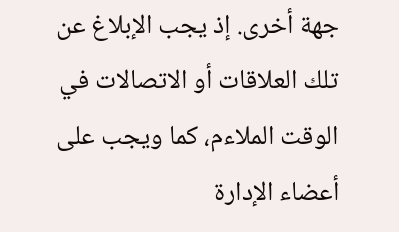جهة أخرى. إذ يجب الإبلاغ عن تلك العلاقات أو الاتصالات في الوقت الملاءم، كما ويجب على أعضاء الإدارة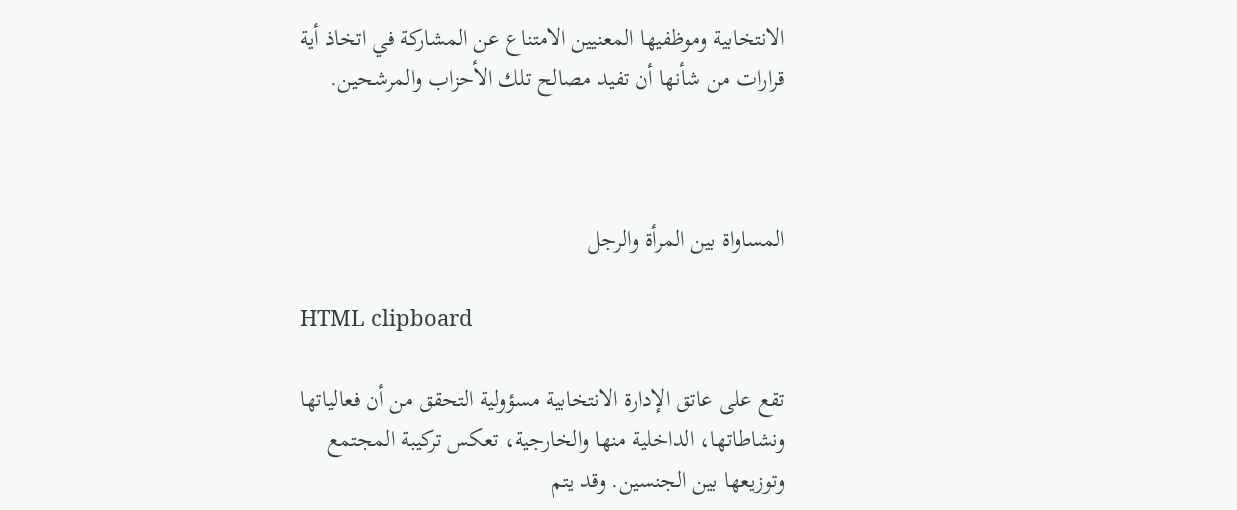الانتخابية وموظفيها المعنيين الامتناع عن المشاركة في اتخاذ أية قرارات من شأنها أن تفيد مصالح تلك الأحزاب والمرشحين.



المساواة بين المرأة والرجل

HTML clipboard

تقع على عاتق الإدارة الانتخابية مسؤولية التحقق من أن فعالياتها ونشاطاتها، الداخلية منها والخارجية، تعكس تركيبة المجتمع وتوزيعها بين الجنسين. وقد يتم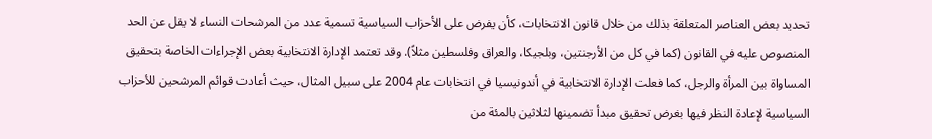تحديد بعض العناصر المتعلقة بذلك من خلال قانون الانتخابات، كأن يفرض على الأحزاب السياسية تسمية عدد من المرشحات النساء لا يقل عن الحد المنصوص عليه في القانون (كما في كل من الأرجنتين، وبلجيكا، والعراق وفلسطين مثلاً). وقد تعتمد الإدارة الانتخابية بعض الإجراءات الخاصة بتحقيق المساواة بين المرأة والرجل، كما فعلت الإدارة الانتخابية في أندونيسيا في انتخابات عام 2004 على سبيل المثال، حيث أعادت قوائم المرشحين للأحزاب السياسية لإعادة النظر فيها بغرض تحقيق مبدأ تضمينها لثلاثين بالمئة من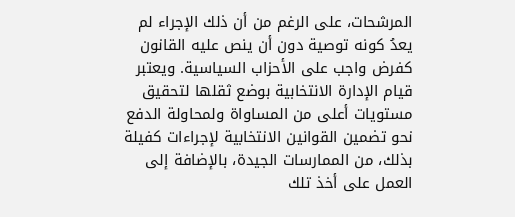المرشحات، على الرغم من أن ذلك الإجراء لم يعدُ كونه توصية دون أن ينص عليه القانون كفرض واجب على الأحزاب السياسية. ويعتبر قيام الإدارة الانتخابية بوضع ثقلها لتحقيق مستويات أعلى من المساواة ولمحاولة الدفع نحو تضمين القوانين الانتخابية لإجراءات كفيلة بذلك، من الممارسات الجيدة، بالإضافة إلى العمل على أخذ تلك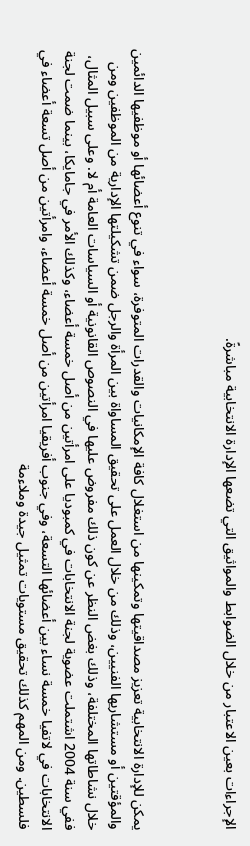الإجراءات بعين الاعتبار من خلال الضوابط والمواثيق التي تضعها الإدارة الانتخابية مباشرةً.



يمكن للإدارة الانتخابية تعزيز مصداقيتها وتمكينها من استغلال كافة الإمكانيات والقدرات المتوفرة، سواء في تنوع أعضائها أو موظفيها الدائمين والمؤقتين أو مستشاريها الفنيين، وذلك من خلال العمل على تحقيق المساواة بين المرأة والرجل ضمن تشكيلتها الإدارية من الموظفين ومن خلال نشاطاتها المختلفة، وذلك بغض النظر عن كون ذلك مفروض عليها في النصوص القانونية أو السياسات العامة أم لا. وعلى سبيل المثال، ففي سنة 2004 اشتملت عضوية لجنة الانتخابات في كمبوديا على امرأتين من أصل خمسة أعضاء، وكذلك الأمر في جامايكا، بينما ضمت لجنة الانتخابات في لاتفيا خمسة نساء بين أعضائها التسعة، وفي جنوب أفريقيا امرأتين من أصل خمسة أعضاء، وامرأتين من أصل تسعة أعضاء في فلسطين. ومن المهم كذلك تحقيق مستويات تمثيل جيدة وملاءمة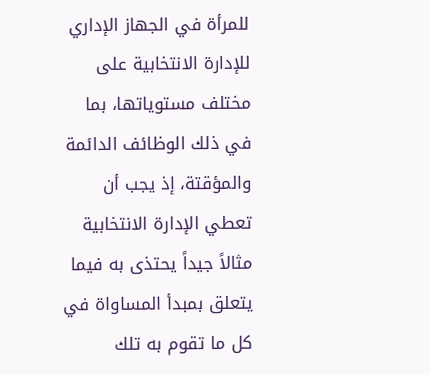للمرأة في الجهاز الإداري للإدارة الانتخابية على مختلف مستوياتها، بما في ذلك الوظائف الدائمة والمؤقتة، إذ يجب أن تعطي الإدارة الانتخابية مثالاً جيداً يحتذى به فيما يتعلق بمبدأ المساواة في كل ما تقوم به تلك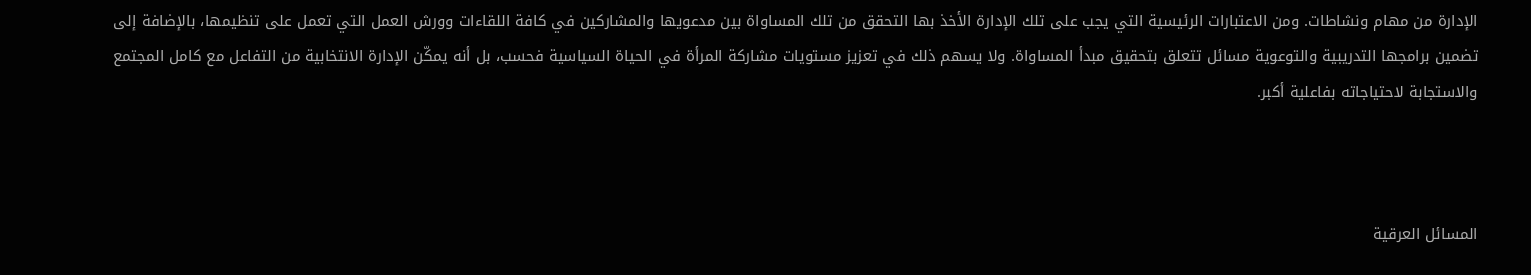الإدارة من مهام ونشاطات. ومن الاعتبارات الرئيسية التي يجب على تلك الإدارة الأخذ بها التحقق من تلك المساواة بين مدعويها والمشاركين في كافة اللقاءات وورش العمل التي تعمل على تنظيمها، بالإضافة إلى تضمين برامجها التدريبية والتوعوية مسائل تتعلق بتحقيق مبدأ المساواة. ولا يسهم ذلك في تعزيز مستويات مشاركة المرأة في الحياة السياسية فحسب، بل أنه يمكّن الإدارة الانتخابية من التفاعل مع كامل المجتمع والاستجابة لاحتياجاته بفاعلية أكبر.



المسائل العرقية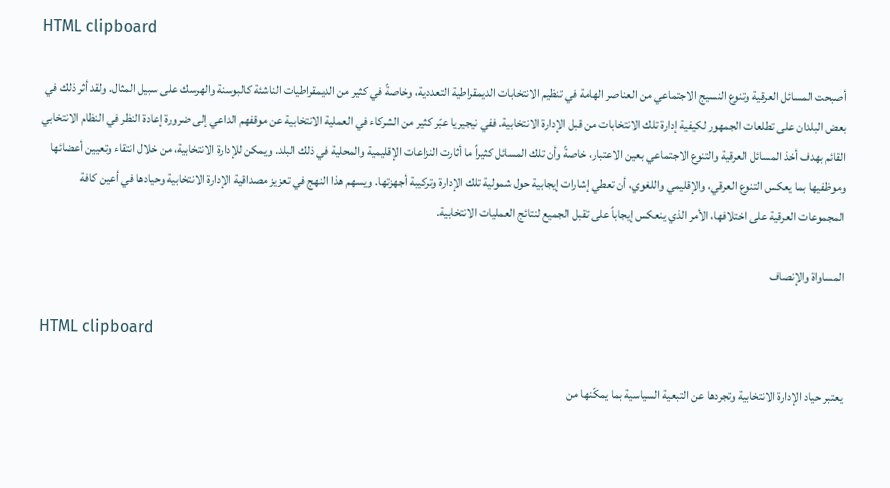HTML clipboard

أصبحت المسائل العرقية وتنوع النسيج الاجتماعي من العناصر الهامة في تنظيم الانتخابات الديمقراطية التعددية، وخاصةً في كثير من الديمقراطيات الناشئة كالبوسنة والهرسك على سبيل المثال. ولقد أثر ذلك في بعض البلدان على تطلعات الجمهور لكيفية إدارة تلك الانتخابات من قبل الإدارة الانتخابية. ففي نيجيريا عبّر كثير من الشركاء في العملية الانتخابية عن موقفهم الداعي إلى ضرورة إعادة النظر في النظام الانتخابي القائم بهدف أخذ المسائل العرقية والتنوع الاجتماعي بعين الاعتبار، خاصةً وأن تلك المسائل كثيراً ما أثارت النزاعات الإقليمية والمحلية في ذلك البلد. ويمكن للإدارة الانتخابية، من خلال انتقاء وتعيين أعضائها وموظفيها بما يعكس التنوع العرقي، والإقليمي واللغوي، أن تعطي إشارات إيجابية حول شمولية تلك الإدارة وتركيبة أجهزتها. ويسهم هذا النهج في تعزيز مصداقية الإدارة الانتخابية وحيادها في أعين كافة المجموعات العرقية على اختلافها، الأمر الذي ينعكس إيجاباً على تقبل الجميع لنتائج العمليات الانتخابية.

المساواة والإنصاف

HTML clipboard

يعتبر حياد الإدارة الانتخابية وتجردها عن التبعية السياسية بما يمكّنها من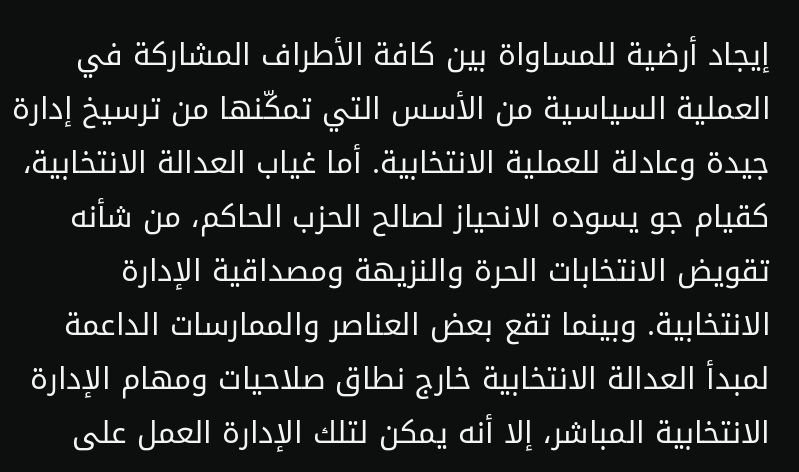إيجاد أرضية للمساواة بين كافة الأطراف المشاركة في العملية السياسية من الأسس التي تمكّنها من ترسيخ إدارة جيدة وعادلة للعملية الانتخابية. أما غياب العدالة الانتخابية، كقيام جو يسوده الانحياز لصالح الحزب الحاكم، من شأنه تقويض الانتخابات الحرة والنزيهة ومصداقية الإدارة الانتخابية. وبينما تقع بعض العناصر والممارسات الداعمة لمبدأ العدالة الانتخابية خارج نطاق صلاحيات ومهام الإدارة الانتخابية المباشر، إلا أنه يمكن لتلك الإدارة العمل على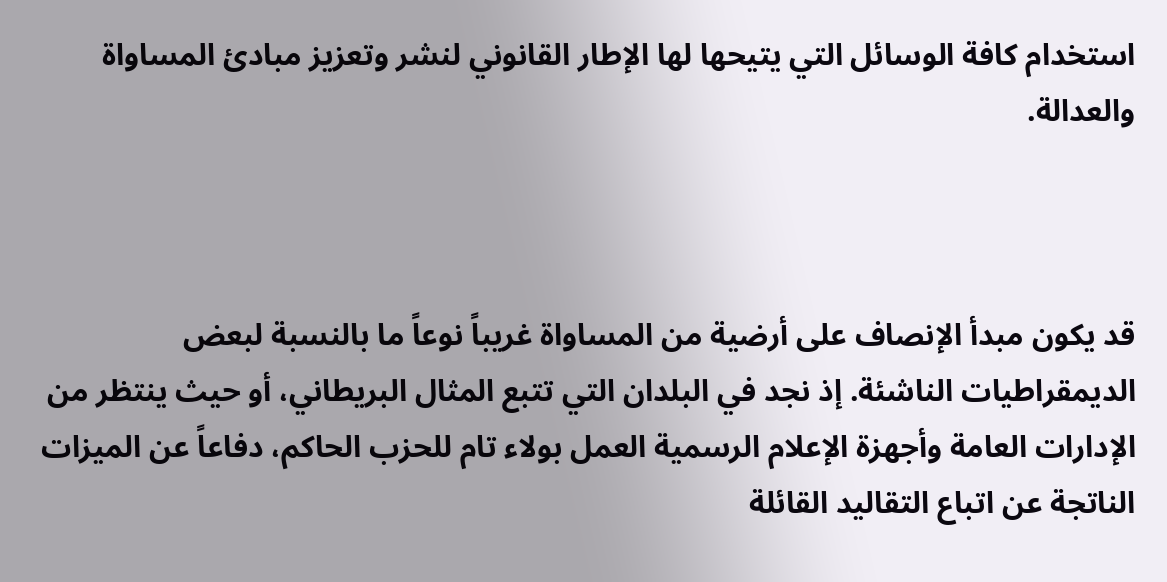استخدام كافة الوسائل التي يتيحها لها الإطار القانوني لنشر وتعزيز مبادئ المساواة والعدالة.



قد يكون مبدأ الإنصاف على أرضية من المساواة غريباً نوعاً ما بالنسبة لبعض الديمقراطيات الناشئة. إذ نجد في البلدان التي تتبع المثال البريطاني، أو حيث ينتظر من الإدارات العامة وأجهزة الإعلام الرسمية العمل بولاء تام للحزب الحاكم، دفاعاً عن الميزات الناتجة عن اتباع التقاليد القائلة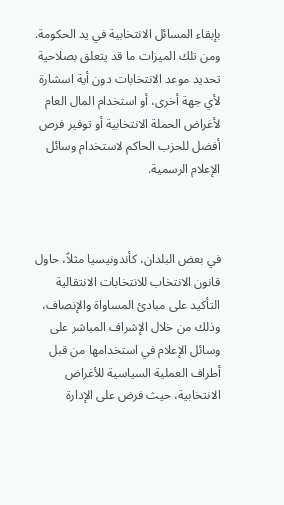بإبقاء المسائل الانتخابية في يد الحكومة. ومن تلك الميزات ما قد يتعلق بصلاحية تحديد موعد الانتخابات دون أية اسشارة لأي جهة أخرى، أو استخدام المال العام لأغراض الحملة الانتخابية أو توفير فرص أفضل للحزب الحاكم لاستخدام وسائل الإعلام الرسمية.



في بعض البلدان، كأندونيسيا مثلاً، حاول قانون الانتخاب للانتخابات الانتقالية التأكيد على مبادئ المساواة والإنصاف، وذلك من خلال الإشراف المباشر على وسائل الإعلام في استخدامها من قبل أطراف العملية السياسية للأغراض الانتخابية، حيث فرض على الإدارة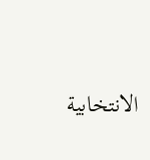الانتخابية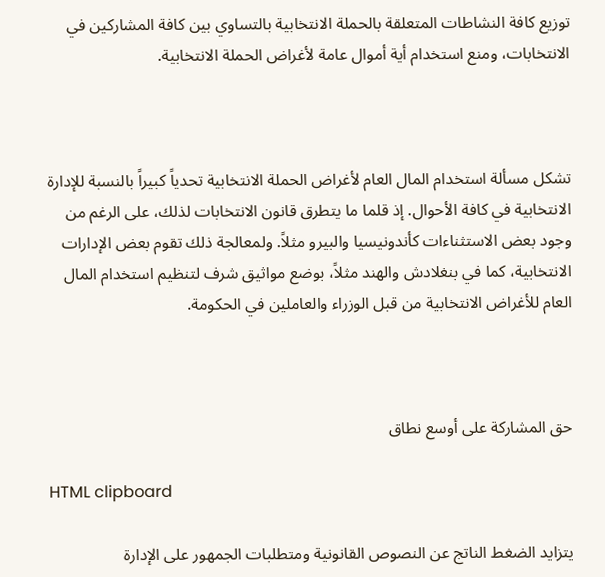توزيع كافة النشاطات المتعلقة بالحملة الانتخابية بالتساوي بين كافة المشاركين في الانتخابات، ومنع استخدام أية أموال عامة لأغراض الحملة الانتخابية.



تشكل مسألة استخدام المال العام لأغراض الحملة الانتخابية تحدياً كبيراً بالنسبة للإدارة الانتخابية في كافة الأحوال. إذ قلما ما يتطرق قانون الانتخابات لذلك، على الرغم من وجود بعض الاستثناءات كأندونيسيا والبيرو مثلاً. ولمعالجة ذلك تقوم بعض الإدارات الانتخابية، كما في بنغلادش والهند مثلاً، بوضع مواثيق شرف لتنظيم استخدام المال العام للأغراض الانتخابية من قبل الوزراء والعاملين في الحكومة.



حق المشاركة على أوسع نطاق

HTML clipboard

يتزايد الضغط الناتج عن النصوص القانونية ومتطلبات الجمهور على الإدارة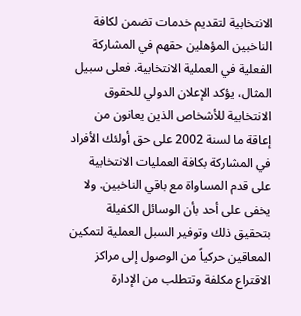الانتخابية لتقديم خدمات تضمن لكافة الناخبين المؤهلين حقهم في المشاركة الفعلية في العملية الانتخابية. فعلى سبيل المثال، يؤكد الإعلان الدولي للحقوق الانتخابية للأشخاص الذين يعانون من إعاقة ما لسنة 2002 على حق أولئك الأفراد في المشاركة بكافة العمليات الانتخابية على قدم المساواة مع باقي الناخبين. ولا يخفى على أحد بأن الوسائل الكفيلة بتحقيق ذلك وتوفير السبل العملية لتمكين المعاقين حركياً من الوصول إلى مراكز الاقتراع مكلفة وتتطلب من الإدارة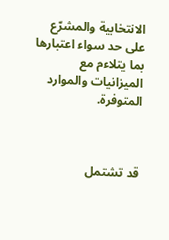الانتخابية والمشرّع على حد سواء اعتبارها بما يتلاءم مع الميزانيات والموارد المتوفرة.



قد تشتمل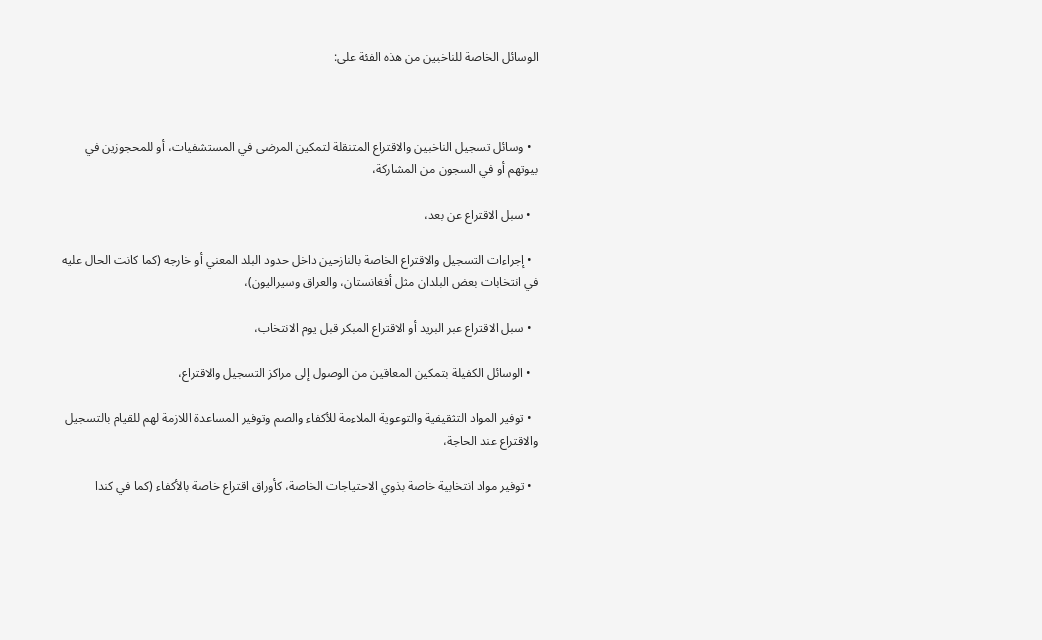الوسائل الخاصة للناخبين من هذه الفئة على:



  • وسائل تسجيل الناخبين والاقتراع المتنقلة لتمكين المرضى في المستشفيات، أو للمحجوزين في بيوتهم أو في السجون من المشاركة،

  • سبل الاقتراع عن بعد،

  • إجراءات التسجيل والاقتراع الخاصة بالنازحين داخل حدود البلد المعني أو خارجه (كما كانت الحال عليه في انتخابات بعض البلدان مثل أفغانستان، والعراق وسيراليون)،

  • سبل الاقتراع عبر البريد أو الاقتراع المبكر قبل يوم الانتخاب،

  • الوسائل الكفيلة بتمكين المعاقين من الوصول إلى مراكز التسجيل والاقتراع،

  • توفير المواد التثقيفية والتوعوية الملاءمة للأكفاء والصم وتوفير المساعدة اللازمة لهم للقيام بالتسجيل والاقتراع عند الحاجة،

  • توفير مواد انتخابية خاصة بذوي الاحتياجات الخاصة، كأوراق اقتراع خاصة بالأكفاء (كما في كندا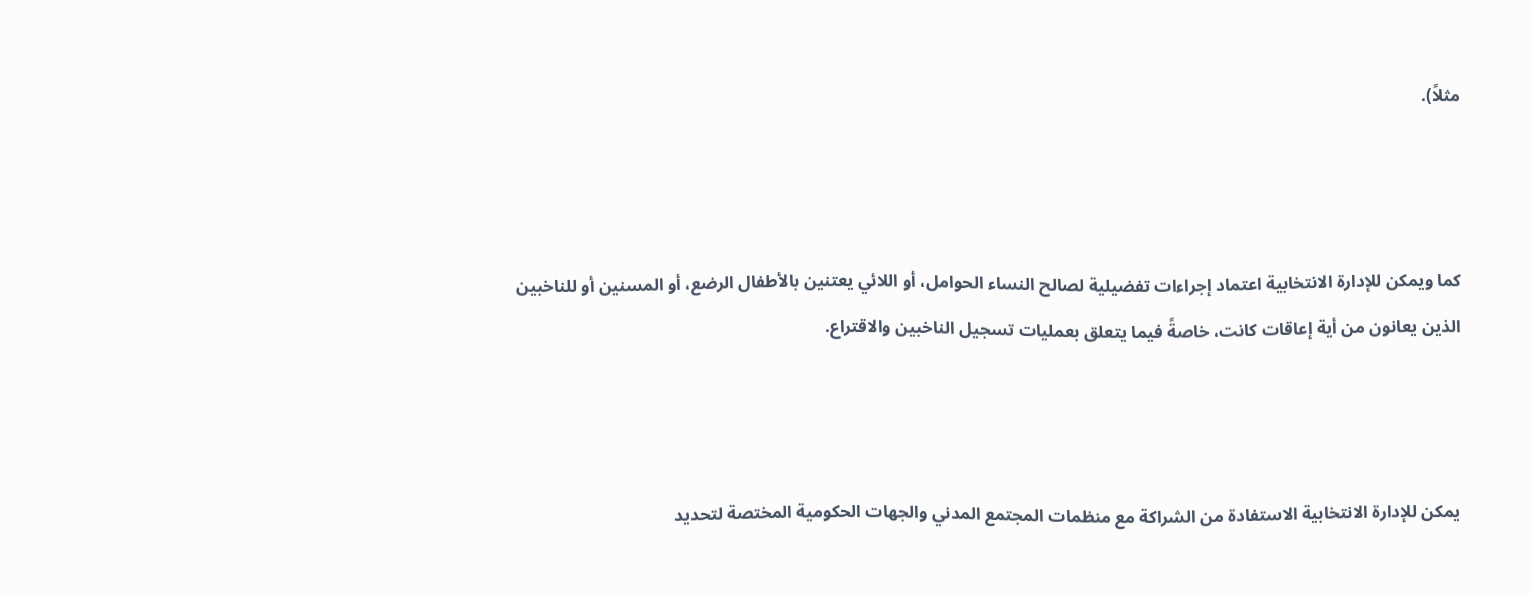مثلاً).



كما ويمكن للإدارة الانتخابية اعتماد إجراءات تفضيلية لصالح النساء الحوامل، أو اللائي يعتنين بالأطفال الرضع، أو المسنين أو للناخبين الذين يعانون من أية إعاقات كانت، خاصةً فيما يتعلق بعمليات تسجيل الناخبين والاقتراع.



يمكن للإدارة الانتخابية الاستفادة من الشراكة مع منظمات المجتمع المدني والجهات الحكومية المختصة لتحديد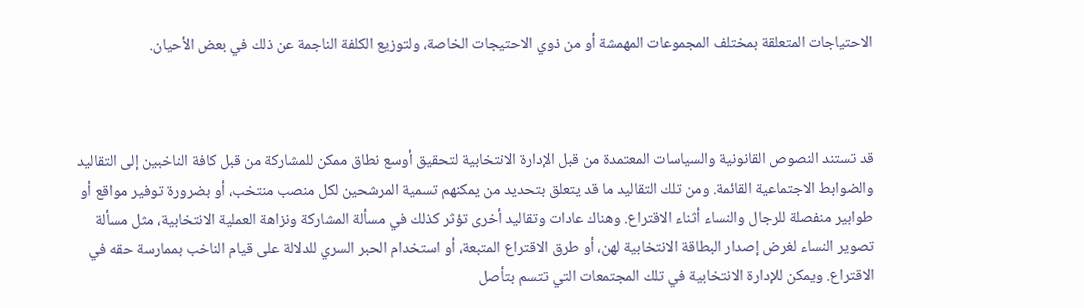الاحتياجات المتعلقة بمختلف المجموعات المهمشة أو من ذوي الاحتيجات الخاصة، ولتوزيع الكلفة الناجمة عن ذلك في بعض الأحيان.



قد تستند النصوص القانونية والسياسات المعتمدة من قبل الإدارة الانتخابية لتحقيق أوسع نطاق ممكن للمشاركة من قبل كافة الناخبين إلى التقاليد والضوابط الاجتماعية القائمة. ومن تلك التقاليد ما قد يتعلق بتحديد من يمكنهم تسمية المرشحين لكل منصب منتخب، أو بضرورة توفير مواقع أو طوابير منفصلة للرجال والنساء أثناء الاقتراع. وهناك عادات وتقاليد أخرى تؤثر كذلك في مسألة المشاركة ونزاهة العملية الانتخابية، مثل مسألة تصوير النساء لغرض إصدار البطاقة الانتخابية لهن، أو طرق الاقتراع المتبعة، أو استخدام الحبر السري للدلالة على قيام الناخب بممارسة حقه في الاقتراع. ويمكن للإدارة الانتخابية في تلك المجتمعات التي تتسم بتأصل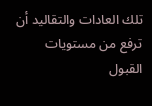تلك العادات والتقاليد أن ترفع من مستويات القبول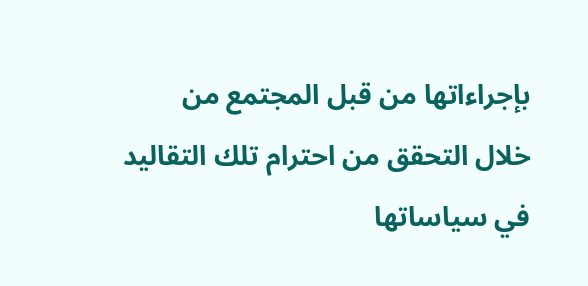بإجراءاتها من قبل المجتمع من خلال التحقق من احترام تلك التقاليد في سياساتها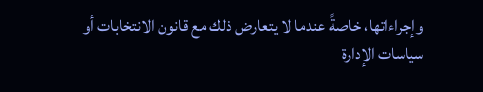وإجراءاتها، خاصةً عندما لا يتعارض ذلك مع قانون الانتخابات أو سياسات الإدارة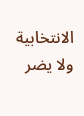الانتخابية ولا يضر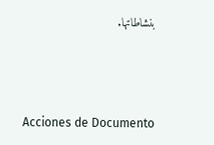بنشاطاتها.



Acciones de Documento